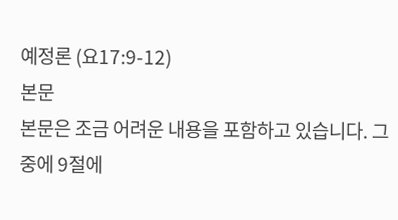예정론 (요17:9-12)
본문
본문은 조금 어려운 내용을 포함하고 있습니다. 그 중에 9절에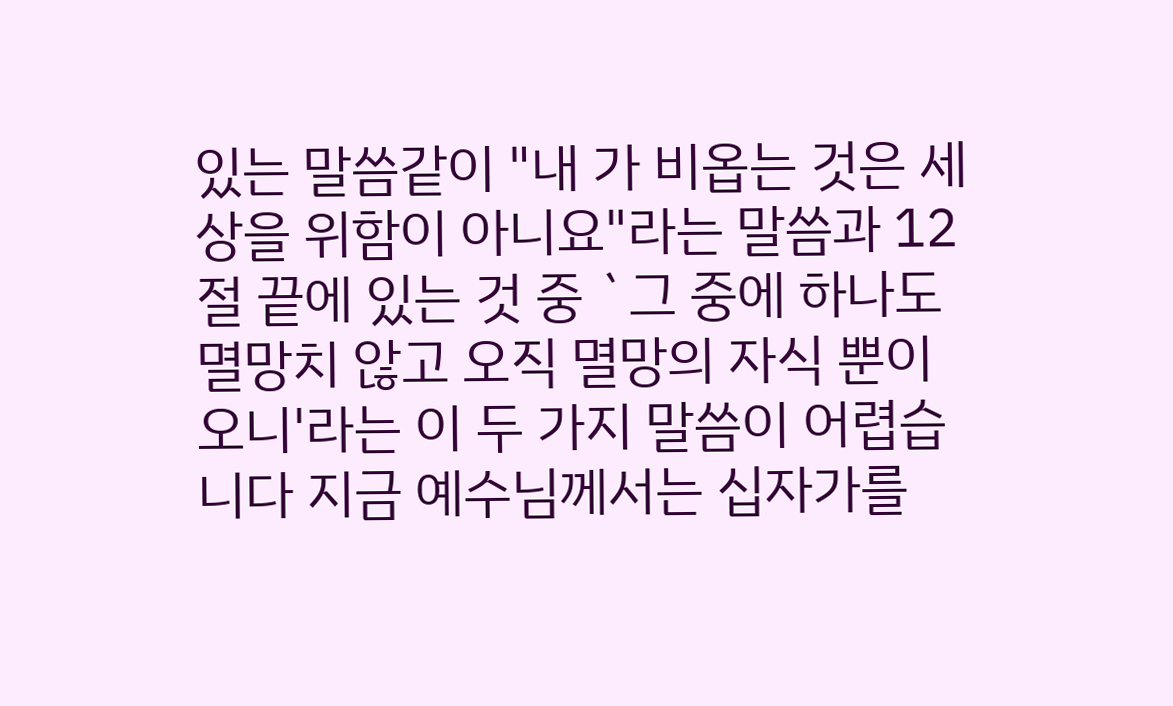있는 말씀같이 "내 가 비옵는 것은 세상을 위함이 아니요"라는 말씀과 12절 끝에 있는 것 중 `그 중에 하나도 멸망치 않고 오직 멸망의 자식 뿐이오니'라는 이 두 가지 말씀이 어렵습니다 지금 예수님께서는 십자가를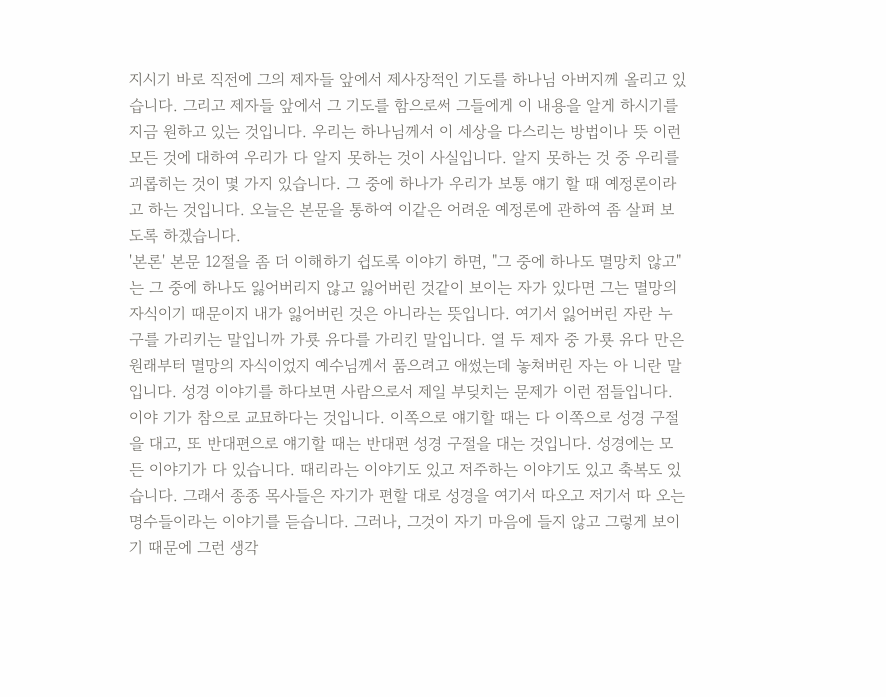지시기 바로 직전에 그의 제자들 앞에서 제사장적인 기도를 하나님 아버지께 올리고 있습니다. 그리고 제자들 앞에서 그 기도를 함으로써 그들에게 이 내용을 알게 하시기를 지금 원하고 있는 것입니다. 우리는 하나님께서 이 세상을 다스리는 방법이나 뜻 이런 모든 것에 대하여 우리가 다 알지 못하는 것이 사실입니다. 알지 못하는 것 중 우리를 괴롭히는 것이 몇 가지 있습니다. 그 중에 하나가 우리가 보통 얘기 할 때 예정론이라고 하는 것입니다. 오늘은 본문을 통하여 이같은 어려운 예정론에 관하여 좀 살펴 보도록 하겠습니다.
'본론' 본문 12절을 좀 더 이해하기 쉽도록 이야기 하면, "그 중에 하나도 멸망치 않고"는 그 중에 하나도 잃어버리지 않고 잃어버린 것같이 보이는 자가 있다면 그는 멸망의 자식이기 때문이지 내가 잃어버린 것은 아니라는 뜻입니다. 여기서 잃어버린 자란 누구를 가리키는 말입니까 가룟 유다를 가리킨 말입니다. 열 두 제자 중 가룟 유다 만은 원래부터 멸망의 자식이었지 예수님께서 품으려고 애썼는데 놓쳐버린 자는 아 니란 말입니다. 성경 이야기를 하다보면 사람으로서 제일 부딪치는 문제가 이런 점들입니다. 이야 기가 참으로 교묘하다는 것입니다. 이쪽으로 얘기할 때는 다 이쪽으로 성경 구절을 대고, 또 반대편으로 얘기할 때는 반대편 성경 구절을 대는 것입니다. 성경에는 모 든 이야기가 다 있습니다. 때리라는 이야기도 있고 저주하는 이야기도 있고 축복도 있습니다. 그래서 종종 목사들은 자기가 편할 대로 성경을 여기서 따오고 저기서 따 오는 명수들이라는 이야기를 듣습니다. 그러나, 그것이 자기 마음에 들지 않고 그렇게 보이기 때문에 그런 생각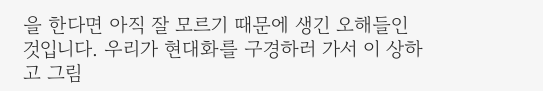을 한다면 아직 잘 모르기 때문에 생긴 오해들인 것입니다. 우리가 현대화를 구경하러 가서 이 상하고 그림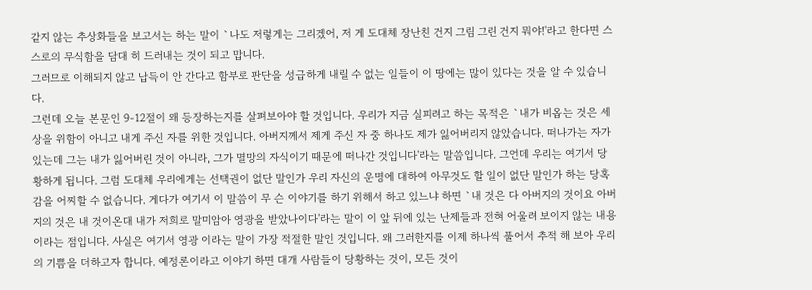같지 않는 추상화들을 보고서는 하는 말이 `나도 저렇게는 그리겠어, 저 게 도대체 장난친 건지 그림 그린 건지 뭐야!'라고 한다면 스스로의 무식함을 담대 히 드러내는 것이 되고 맙니다.
그러므로 이해되지 않고 납득이 안 간다고 함부로 판단을 성급하게 내릴 수 없는 일들이 이 땅에는 많이 있다는 것을 알 수 있습니다.
그런데 오늘 본문인 9-12절이 왜 등장하는지를 살펴보아야 할 것입니다. 우리가 지금 실피려고 하는 목적은 `내가 비옵는 것은 세상을 위함이 아니고 내게 주신 자를 위한 것입니다. 아버지께서 제게 주신 자 중 하나도 제가 잃어버리지 않았습니다. 떠나가는 자가 있는데 그는 내가 잃어버린 것이 아니라, 그가 멸망의 자식이기 때문에 떠나간 것입니다'라는 말씀입니다. 그언데 우리는 여기서 당황하게 됩니다. 그럼 도대체 우리에게는 선택권이 없단 말인가 우리 자신의 운명에 대하여 아무것도 할 일이 없단 말인가 하는 당혹감을 어찌할 수 없습니다. 게다가 여기서 이 말씀이 무 슨 이야기를 하기 위해서 하고 있느냐 하면 `내 것은 다 아버지의 것이요 아버지의 것은 내 것이온대 내가 저희로 말미암아 영광을 받았나이다'라는 말이 이 앞 뒤에 있는 난제들과 전혀 어울려 보이지 않는 내용이라는 점입니다. 사실은 여기서 영광 이라는 말이 가장 적절한 말인 것입니다. 왜 그러한지를 이제 하나씩 풀어서 추적 해 보아 우리의 기쁨을 더하고자 합니다. 예정론이라고 이야기 하면 대개 사람들이 당황하는 것이, 모든 것이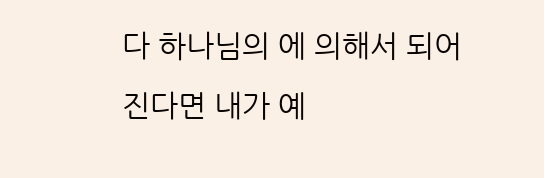다 하나님의 에 의해서 되어진다면 내가 예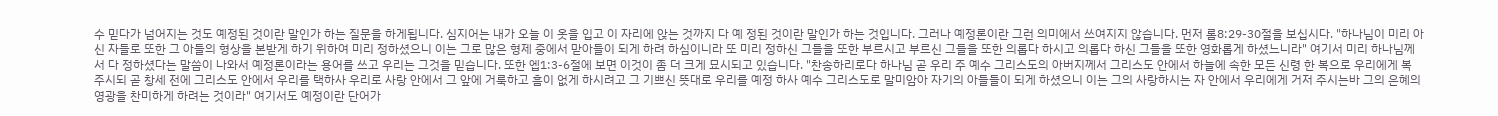수 믿다가 넘어지는 것도 예정된 것이란 말인가 하는 질문을 하게됩니다. 심지어는 내가 오늘 이 옷을 입고 이 자리에 앉는 것까지 다 예 정된 것이란 말인가 하는 것입니다. 그러나 예정론이란 그런 의미에서 쓰여지지 않습니다. 먼저 롬8:29-30절을 보십시다. "하나님이 미리 아신 자들로 또한 그 아들의 형상을 본받게 하기 위하여 미리 정하셨으니 이는 그로 많은 형제 중에서 맏아들이 되게 하려 하심이니라 또 미리 정하신 그들을 또한 부르시고 부르신 그들을 또한 의롭다 하시고 의롭다 하신 그들을 또한 영화롭게 하셨느니라" 여기서 미리 하나님께서 다 정하셨다는 말씀이 나와서 예정론이라는 용어를 쓰고 우리는 그것을 믿습니다. 또한 엡1:3-6절에 보면 이것이 좀 더 크게 묘시되고 있습니다. "찬송하리로다 하나님 곧 우리 주 예수 그리스도의 아버지께서 그리스도 안에서 하늘에 속한 모든 신령 한 복으로 우리에게 복 주시되 곧 창세 전에 그리스도 안에서 우리를 택하사 우리로 사랑 안에서 그 앞에 거룩하고 흠이 없게 하시려고 그 기쁘신 뜻대로 우리를 예정 하사 예수 그리스도로 말미암아 자기의 아들들이 되게 하셨으니 이는 그의 사랑하시는 자 안에서 우리에게 거저 주시는바 그의 은혜의 영광을 찬미하게 하려는 것이라" 여기서도 예정이란 단어가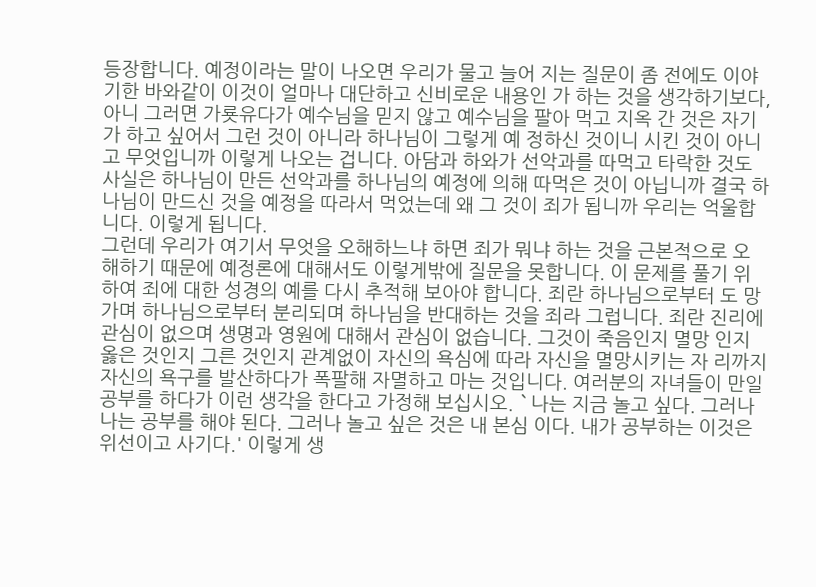등장합니다. 예정이라는 말이 나오면 우리가 물고 늘어 지는 질문이 좀 전에도 이야기한 바와같이 이것이 얼마나 대단하고 신비로운 내용인 가 하는 것을 생각하기보다, 아니 그러면 가룟유다가 예수님을 믿지 않고 예수님을 팔아 먹고 지옥 간 것은 자기가 하고 싶어서 그런 것이 아니라 하나님이 그렇게 예 정하신 것이니 시킨 것이 아니고 무엇입니까 이렇게 나오는 겁니다. 아담과 하와가 선악과를 따먹고 타락한 것도 사실은 하나님이 만든 선악과를 하나님의 예정에 의해 따먹은 것이 아닙니까 결국 하나님이 만드신 것을 예정을 따라서 먹었는데 왜 그 것이 죄가 됩니까 우리는 억울합니다. 이렇게 됩니다.
그런데 우리가 여기서 무엇을 오해하느냐 하면 죄가 뭐냐 하는 것을 근본적으로 오 해하기 때문에 예정론에 대해서도 이렇게밖에 질문을 못합니다. 이 문제를 풀기 위 하여 죄에 대한 성경의 예를 다시 추적해 보아야 합니다. 죄란 하나님으로부터 도 망가며 하나님으로부터 분리되며 하나님을 반대하는 것을 죄라 그럽니다. 죄란 진리에 관심이 없으며 생명과 영원에 대해서 관심이 없습니다. 그것이 죽음인지 멸망 인지 옳은 것인지 그른 것인지 관계없이 자신의 욕심에 따라 자신을 멸망시키는 자 리까지 자신의 욕구를 발산하다가 폭팔해 자멸하고 마는 것입니다. 여러분의 자녀들이 만일 공부를 하다가 이런 생각을 한다고 가정해 보십시오. `나는 지금 놀고 싶다. 그러나 나는 공부를 해야 된다. 그러나 놀고 싶은 것은 내 본심 이다. 내가 공부하는 이것은 위선이고 사기다.' 이렇게 생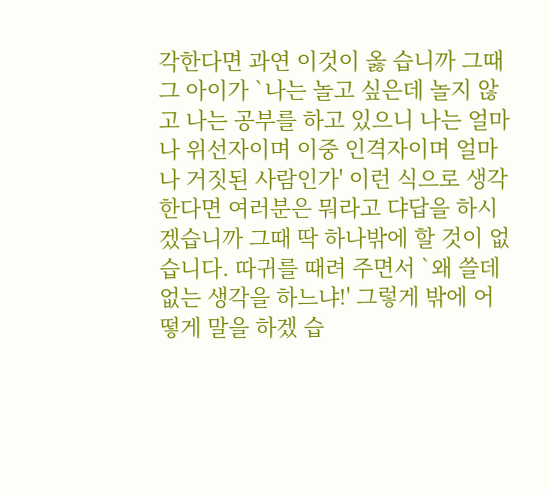각한다면 과연 이것이 옳 습니까 그때 그 아이가 `나는 놀고 싶은데 놀지 않고 나는 공부를 하고 있으니 나는 얼마나 위선자이며 이중 인격자이며 얼마나 거짓된 사람인가' 이런 식으로 생각 한다면 여러분은 뭐라고 댜답을 하시겠습니까 그때 딱 하나밖에 할 것이 없습니다. 따귀를 때려 주면서 `왜 쓸데없는 생각을 하느냐!' 그렇게 밖에 어떻게 말을 하겠 습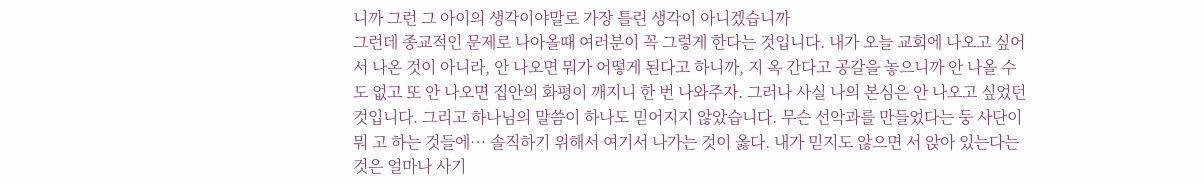니까 그런 그 아이의 생각이야말로 가장 틀린 생각이 아니겠습니까
그런데 종교적인 문제로 나아올때 여러분이 꼭 그렇게 한다는 것입니다. 내가 오늘 교회에 나오고 싶어서 나온 것이 아니라, 안 나오면 뭐가 어떻게 된다고 하니까, 지 옥 간다고 공갈을 놓으니까 안 나올 수도 없고 또 안 나오면 집안의 화평이 깨지니 한 번 나와주자. 그러나 사실 나의 본심은 안 나오고 싶었던 것입니다. 그리고 하나님의 말씀이 하나도 믿어지지 않았습니다. 무슨 선악과를 만들었다는 둥 사단이 뭐 고 하는 것들에… 솔직하기 위해서 여기서 나가는 것이 옳다. 내가 믿지도 않으면 서 앉아 있는다는 것은 얼마나 사기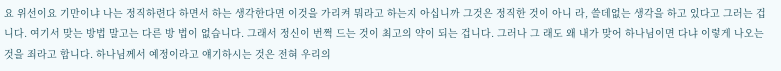요 위선이요 기만이냐 나는 정직하련다 하면서 하는 생각한다면 이것을 가리켜 뭐라고 하는지 아십니까 그것은 정직한 것이 아니 라, 쓸데없는 생각을 하고 있다고 그러는 겁니다. 여기서 맞는 방법 말고는 다른 방 법이 없습니다. 그래서 정신이 번쩍 드는 것이 최고의 약이 되는 겁니다. 그러나 그 래도 왜 내가 맞어 하나님이면 다냐 이렇게 나오는 것을 죄라고 합니다. 하나님께서 예정이라고 얘기하시는 것은 전혀 우리의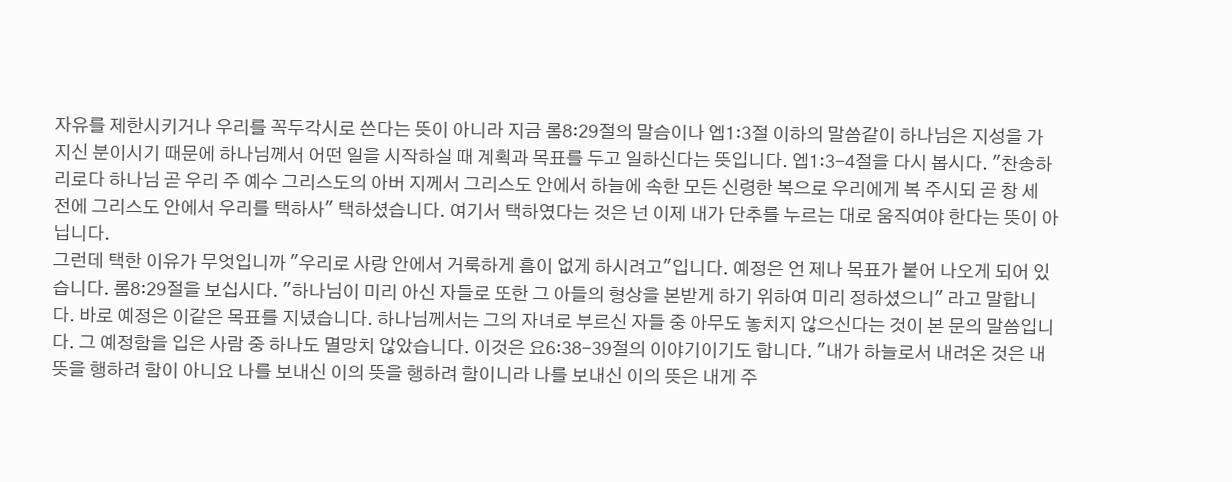자유를 제한시키거나 우리를 꼭두각시로 쓴다는 뜻이 아니라 지금 롬8:29절의 말슴이나 엡1:3절 이하의 말씀같이 하나님은 지성을 가지신 분이시기 때문에 하나님께서 어떤 일을 시작하실 때 계획과 목표를 두고 일하신다는 뜻입니다. 엡1:3-4절을 다시 봅시다. "찬송하리로다 하나님 곧 우리 주 예수 그리스도의 아버 지께서 그리스도 안에서 하늘에 속한 모든 신령한 복으로 우리에게 복 주시되 곧 창 세 전에 그리스도 안에서 우리를 택하사" 택하셨습니다. 여기서 택하였다는 것은 넌 이제 내가 단추를 누르는 대로 움직여야 한다는 뜻이 아닙니다.
그런데 택한 이유가 무엇입니까 "우리로 사랑 안에서 거룩하게 흠이 없게 하시려고"입니다. 예정은 언 제나 목표가 붙어 나오게 되어 있습니다. 롬8:29절을 보십시다. "하나님이 미리 아신 자들로 또한 그 아들의 형상을 본받게 하기 위하여 미리 정하셨으니" 라고 말합니다. 바로 예정은 이같은 목표를 지녔습니다. 하나님께서는 그의 자녀로 부르신 자들 중 아무도 놓치지 않으신다는 것이 본 문의 말씀입니다. 그 예정함을 입은 사람 중 하나도 멸망치 않았습니다. 이것은 요6:38-39절의 이야기이기도 합니다. "내가 하늘로서 내려온 것은 내뜻을 행하려 함이 아니요 나를 보내신 이의 뜻을 행하려 함이니라 나를 보내신 이의 뜻은 내게 주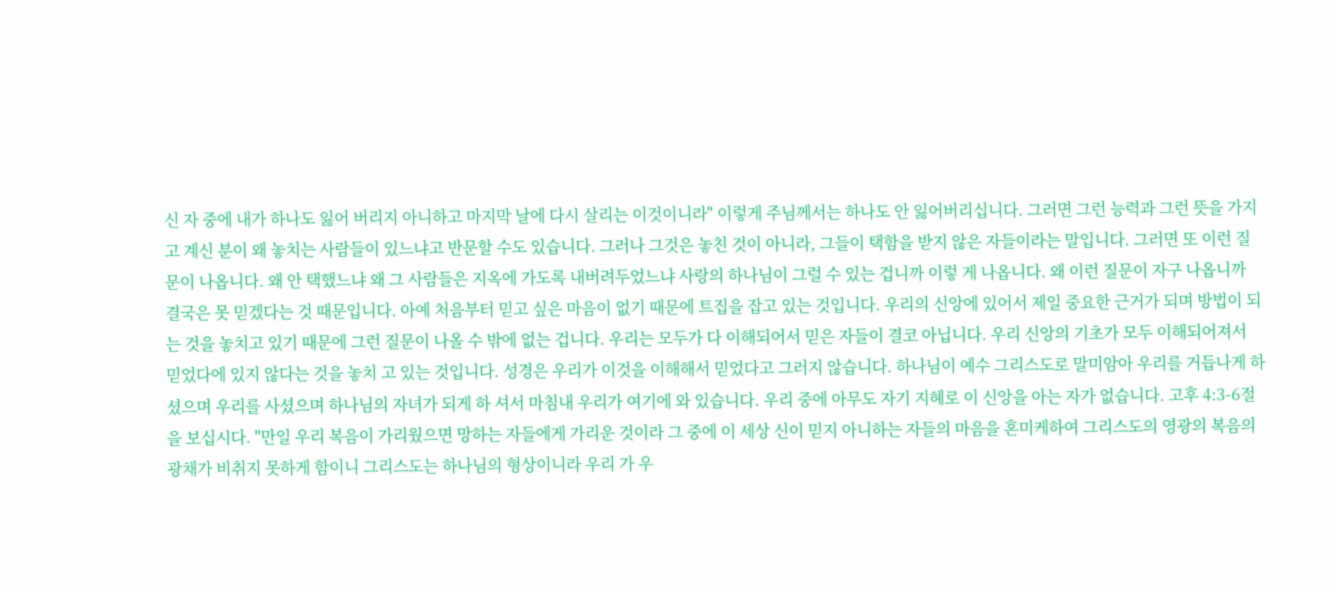신 자 중에 내가 하나도 잃어 버리지 아니하고 마지막 날에 다시 살리는 이것이니라" 이렇게 주님께서는 하나도 안 잃어버리십니다. 그러면 그런 능력과 그런 뜻을 가지고 계신 분이 왜 놓치는 사람들이 있느냐고 반문할 수도 있습니다. 그러나 그것은 놓친 것이 아니라, 그들이 택함을 받지 않은 자들이라는 말입니다. 그러면 또 이런 질문이 나옵니다. 왜 안 택했느냐 왜 그 사람들은 지옥에 가도록 내버려두었느냐 사랑의 하나님이 그럴 수 있는 겁니까 이렇 게 나옵니다. 왜 이런 질문이 자구 나옵니까 결국은 못 믿겠다는 것 때문입니다. 아예 처음부터 믿고 싶은 마음이 없기 때문에 트집을 잡고 있는 것입니다. 우리의 신앙에 있어서 제일 중요한 근거가 되며 방법이 되는 것을 놓치고 있기 때문에 그런 질문이 나올 수 밖에 없는 겁니다. 우리는 모두가 다 이해되어서 믿은 자들이 결코 아닙니다. 우리 신앙의 기초가 모두 이해되어져서 믿었다에 있지 않다는 것을 놓치 고 있는 것입니다. 성경은 우리가 이것을 이해해서 믿었다고 그러지 않습니다. 하나님이 예수 그리스도로 말미암아 우리를 거듭나게 하셨으며 우리를 사셨으며 하나님의 자녀가 되게 하 셔서 마침내 우리가 여기에 와 있습니다. 우리 중에 아무도 자기 지혜로 이 신앙을 아는 자가 없습니다. 고후 4:3-6절을 보십시다. "만일 우리 복음이 가리웠으면 망하는 자들에게 가리운 것이라 그 중에 이 세상 신이 믿지 아니하는 자들의 마음을 혼미케하여 그리스도의 영광의 복음의 광채가 비취지 못하게 함이니 그리스도는 하나님의 형상이니라 우리 가 우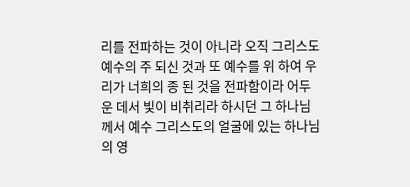리를 전파하는 것이 아니라 오직 그리스도 예수의 주 되신 것과 또 예수를 위 하여 우리가 너희의 종 된 것을 전파함이라 어두운 데서 빛이 비취리라 하시던 그 하나님께서 예수 그리스도의 얼굴에 있는 하나님의 영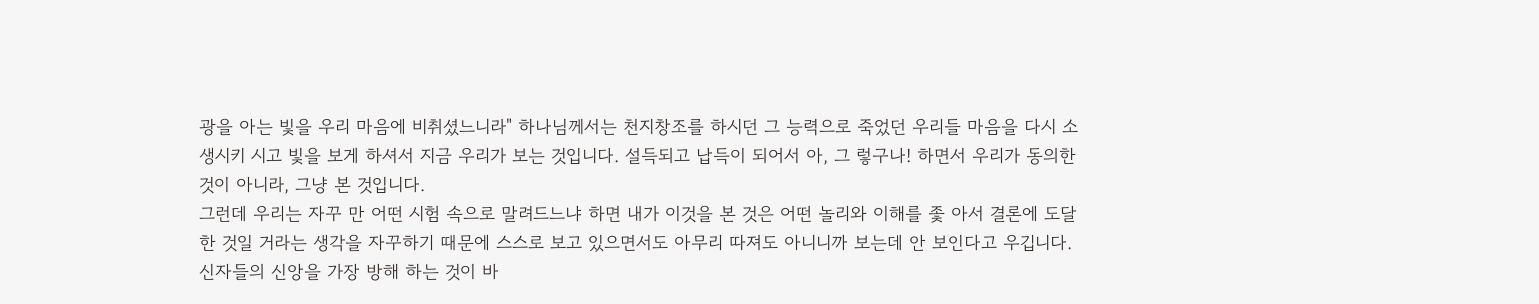광을 아는 빛을 우리 마음에 비취셨느니라" 하나님께서는 천지창조를 하시던 그 능력으로 죽었던 우리들 마음을 다시 소생시키 시고 빛을 보게 하셔서 지금 우리가 보는 것입니다. 설득되고 납득이 되어서 아, 그 렇구나! 하면서 우리가 동의한 것이 아니라, 그냥 본 것입니다.
그런데 우리는 자꾸 만 어떤 시험 속으로 말려드느냐 하면 내가 이것을 본 것은 어떤 놀리와 이해를 좇 아서 결론에 도달한 것일 거라는 생각을 자꾸하기 때문에 스스로 보고 있으면서도 아무리 따져도 아니니까 보는데 안 보인다고 우깁니다. 신자들의 신앙을 가장 방해 하는 것이 바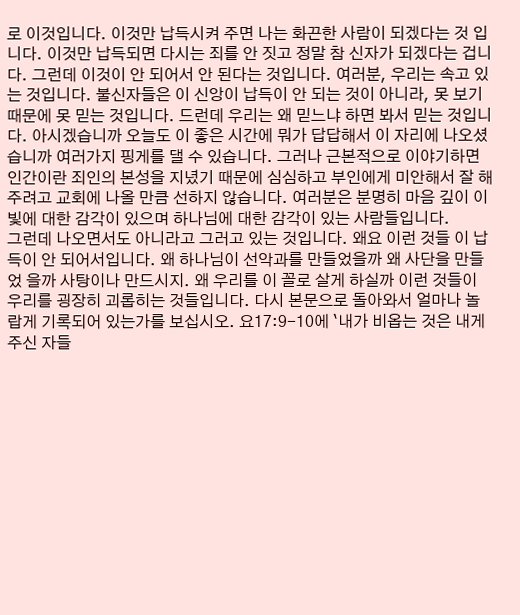로 이것입니다. 이것만 납득시켜 주면 나는 화끈한 사람이 되겠다는 것 입니다. 이것만 납득되면 다시는 죄를 안 짓고 정말 참 신자가 되겠다는 겁니다. 그런데 이것이 안 되어서 안 된다는 것입니다. 여러분, 우리는 속고 있는 것입니다. 불신자들은 이 신앙이 납득이 안 되는 것이 아니라, 못 보기 때문에 못 믿는 것입니다. 드런데 우리는 왜 믿느냐 하면 봐서 믿는 것입니다. 아시겠습니까 오늘도 이 좋은 시간에 뭐가 답답해서 이 자리에 나오셨습니까 여러가지 핑게를 댈 수 있습니다. 그러나 근본적으로 이야기하면 인간이란 죄인의 본성을 지녔기 때문에 심심하고 부인에게 미안해서 잘 해 주려고 교회에 나올 만큼 선하지 않습니다. 여러분은 분명히 마음 깊이 이 빛에 대한 감각이 있으며 하나님에 대한 감각이 있는 사람들입니다.
그런데 나오면서도 아니라고 그러고 있는 것입니다. 왜요 이런 것들 이 납득이 안 되어서입니다. 왜 하나님이 선악과를 만들었을까 왜 사단을 만들었 을까 사탕이나 만드시지. 왜 우리를 이 꼴로 살게 하실까 이런 것들이 우리를 굉장히 괴롭히는 것들입니다. 다시 본문으로 돌아와서 얼마나 놀랍게 기록되어 있는가를 보십시오. 요17:9-10에 `내가 비옵는 것은 내게 주신 자들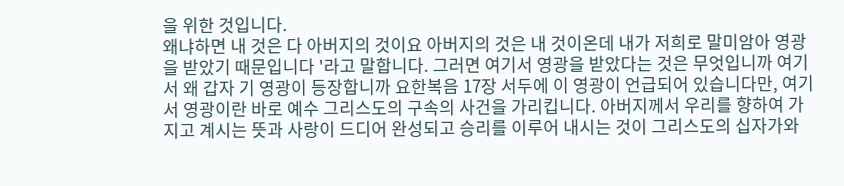을 위한 것입니다.
왜냐하면 내 것은 다 아버지의 것이요 아버지의 것은 내 것이온데 내가 저희로 말미암아 영광을 받았기 때문입니다 '라고 말합니다. 그러면 여기서 영광을 받았다는 것은 무엇입니까 여기서 왜 갑자 기 영광이 등장합니까 요한복음 17장 서두에 이 영광이 언급되어 있습니다만, 여기서 영광이란 바로 예수 그리스도의 구속의 사건을 가리킵니다. 아버지께서 우리를 향하여 가지고 계시는 뜻과 사랑이 드디어 완성되고 승리를 이루어 내시는 것이 그리스도의 십자가와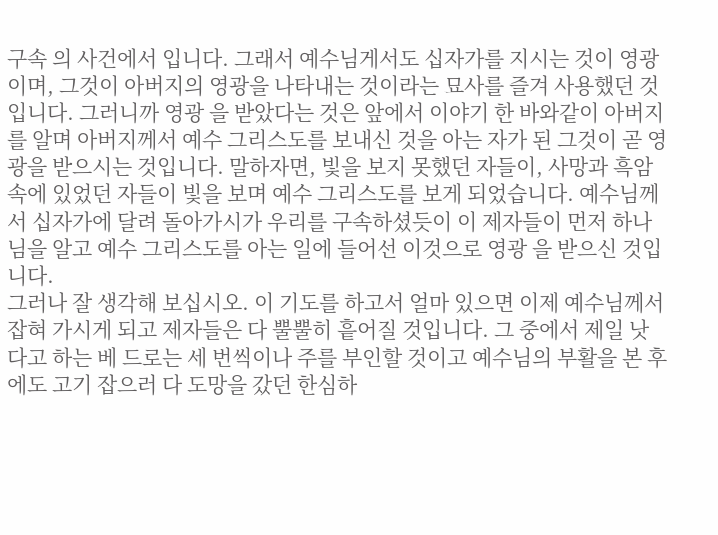구속 의 사건에서 입니다. 그래서 예수님게서도 십자가를 지시는 것이 영광이며, 그것이 아버지의 영광을 나타내는 것이라는 묘사를 즐겨 사용했던 것입니다. 그러니까 영광 을 받았다는 것은 앞에서 이야기 한 바와같이 아버지를 알며 아버지께서 예수 그리스도를 보내신 것을 아는 자가 된 그것이 곧 영광을 받으시는 것입니다. 말하자면, 빛을 보지 못했던 자들이, 사망과 흑암 속에 있었던 자들이 빛을 보며 예수 그리스도를 보게 되었습니다. 예수님께서 십자가에 달려 돌아가시가 우리를 구속하셨듯이 이 제자들이 먼저 하나님을 알고 예수 그리스도를 아는 일에 들어선 이것으로 영광 을 받으신 것입니다.
그러나 잘 생각해 보십시오. 이 기도를 하고서 얼마 있으면 이제 예수님께서 잡혀 가시게 되고 제자들은 다 뿔뿔히 흩어질 것입니다. 그 중에서 제일 낫다고 하는 베 드로는 세 번씩이나 주를 부인할 것이고 예수님의 부활을 본 후에도 고기 잡으러 다 도망을 갔던 한심하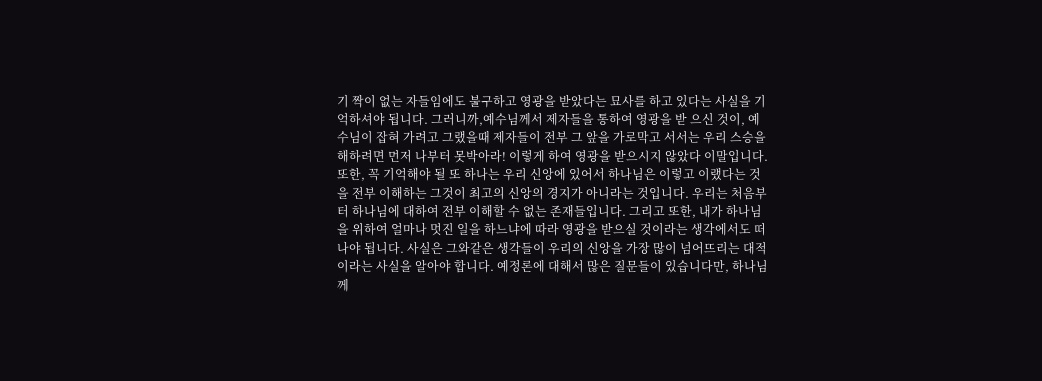기 짝이 없는 자들임에도 불구하고 영광을 받았다는 묘사를 하고 있다는 사실을 기억하셔야 됩니다. 그러니까,예수님께서 제자들을 통하여 영광을 받 으신 것이, 예수님이 잡혀 가려고 그랬을때 제자들이 전부 그 앞을 가로막고 서서는 우리 스승을 해하려면 먼저 나부터 못박아라! 이렇게 하여 영광을 받으시지 않았다 이말입니다. 또한, 꼭 기억해야 될 또 하나는 우리 신앙에 있어서 하나님은 이렇고 이랬다는 것 을 전부 이해하는 그것이 최고의 신앙의 경지가 아니라는 것입니다. 우리는 처음부터 하나님에 대하여 전부 이해할 수 없는 존재들입니다. 그리고 또한, 내가 하나님 을 위하여 얼마나 멋진 일을 하느냐에 따라 영광을 받으실 것이라는 생각에서도 떠 나야 됩니다. 사실은 그와같은 생각들이 우리의 신앙을 가장 많이 넘어뜨리는 대적 이라는 사실을 알아야 합니다. 예정론에 대해서 많은 질문들이 있습니다만, 하나님께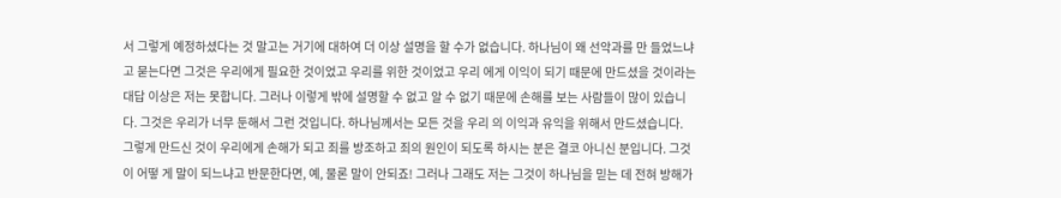서 그렇게 예정하셨다는 것 말고는 거기에 대하여 더 이상 설명을 할 수가 없습니다. 하나님이 왜 선악과를 만 들었느냐고 묻는다면 그것은 우리에게 필요한 것이었고 우리를 위한 것이었고 우리 에게 이익이 되기 때문에 만드셨을 것이라는 대답 이상은 저는 못합니다. 그러나 이렇게 밖에 설명할 수 없고 알 수 없기 때문에 손해를 보는 사람들이 많이 있습니다. 그것은 우리가 너무 둔해서 그런 것입니다. 하나님께서는 모든 것을 우리 의 이익과 유익을 위해서 만드셨습니다. 그렇게 만드신 것이 우리에게 손해가 되고 죄를 방조하고 죄의 원인이 되도록 하시는 분은 결코 아니신 분입니다. 그것이 어떻 게 말이 되느냐고 반문한다면, 예, 물론 말이 안되죠! 그러나 그래도 저는 그것이 하나님을 믿는 데 전혀 방해가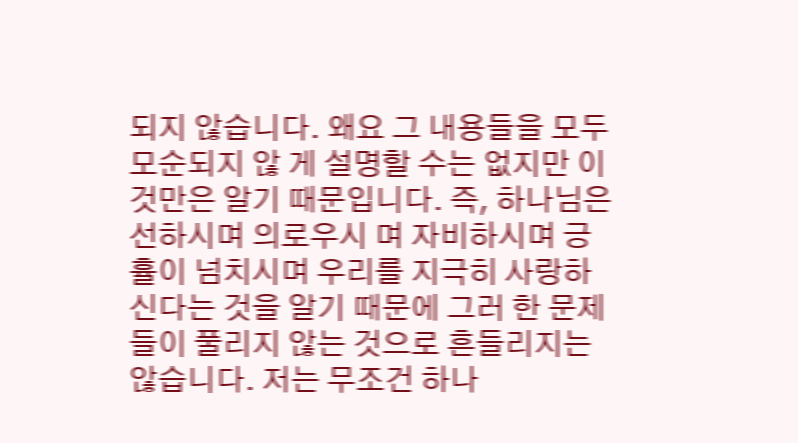되지 않습니다. 왜요 그 내용들을 모두 모순되지 않 게 설명할 수는 없지만 이것만은 알기 때문입니다. 즉, 하나님은 선하시며 의로우시 며 자비하시며 긍휼이 넘치시며 우리를 지극히 사랑하신다는 것을 알기 때문에 그러 한 문제들이 풀리지 않는 것으로 흔들리지는 않습니다. 저는 무조건 하나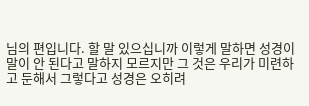님의 편입니다. 할 말 있으십니까 이렇게 말하면 성경이 말이 안 된다고 말하지 모르지만 그 것은 우리가 미련하고 둔해서 그렇다고 성경은 오히려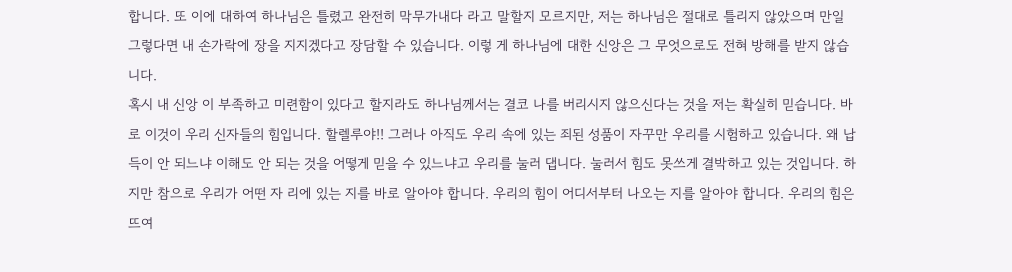합니다. 또 이에 대하여 하나님은 틀렸고 완전히 막무가내다 라고 말할지 모르지만, 저는 하나님은 절대로 틀리지 않았으며 만일
그렇다면 내 손가락에 장을 지지겠다고 장담할 수 있습니다. 이렇 게 하나님에 대한 신앙은 그 무엇으로도 전혀 방해를 받지 않습니다.
혹시 내 신앙 이 부족하고 미련함이 있다고 할지라도 하나님께서는 결코 나를 버리시지 않으신다는 것을 저는 확실히 믿습니다. 바로 이것이 우리 신자들의 힘입니다. 할렐루야!! 그러나 아직도 우리 속에 있는 죄된 성품이 자꾸만 우리를 시험하고 있습니다. 왜 납득이 안 되느냐 이해도 안 되는 것을 어떻게 믿을 수 있느냐고 우리를 눌러 댑니다. 눌러서 힘도 못쓰게 결박하고 있는 것입니다. 하지만 참으로 우리가 어떤 자 리에 있는 지를 바로 알아야 합니다. 우리의 힘이 어디서부터 나오는 지를 알아야 합니다. 우리의 힘은 뜨여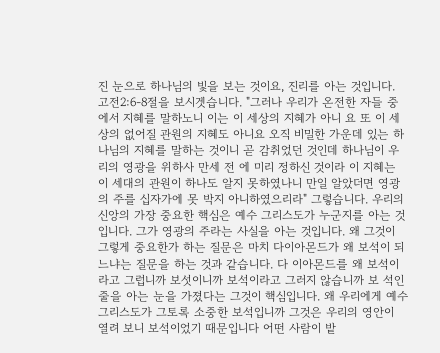진 눈으로 하나님의 빛을 보는 것이요, 진리를 아는 것입니다. 고전2:6-8절을 보시겟습니다. "그러나 우리가 온전한 자들 중에서 지혜를 말하노니 이는 이 세상의 지혜가 아니 요 또 이 세상의 없어질 관원의 지혜도 아니요 오직 비밀한 가운데 있는 하나님의 지혜를 말하는 것이니 곧 감취었던 것인데 하나님이 우리의 영광을 위하사 만세 전 에 미리 정하신 것이라 이 지혜는 이 세대의 관원이 하나도 알지 못하였나니 만일 알았더면 영광의 주를 십자가에 못 박지 아니하였으리라" 그렇습니다. 우리의 신앙의 가장 중요한 핵심은 예수 그리스도가 누군지를 아는 것 입니다. 그가 영광의 주라는 사실을 아는 것입니다. 왜 그것이 그렇게 중요한가 하는 질문은 마치 다이아몬드가 왜 보석이 되느냐는 질문을 하는 것과 같습니다. 다 이아몬드를 왜 보석이라고 그럽니까 보섯이니까 보석이라고 그러지 않습니까 보 석인 줄을 아는 눈을 가졌다는 그것이 핵심입니다. 왜 우리에게 예수 그리스도가 그토록 소중한 보석입니까 그것은 우리의 영안이 열려 보니 보석이었기 때문입니다 어떤 사람이 밭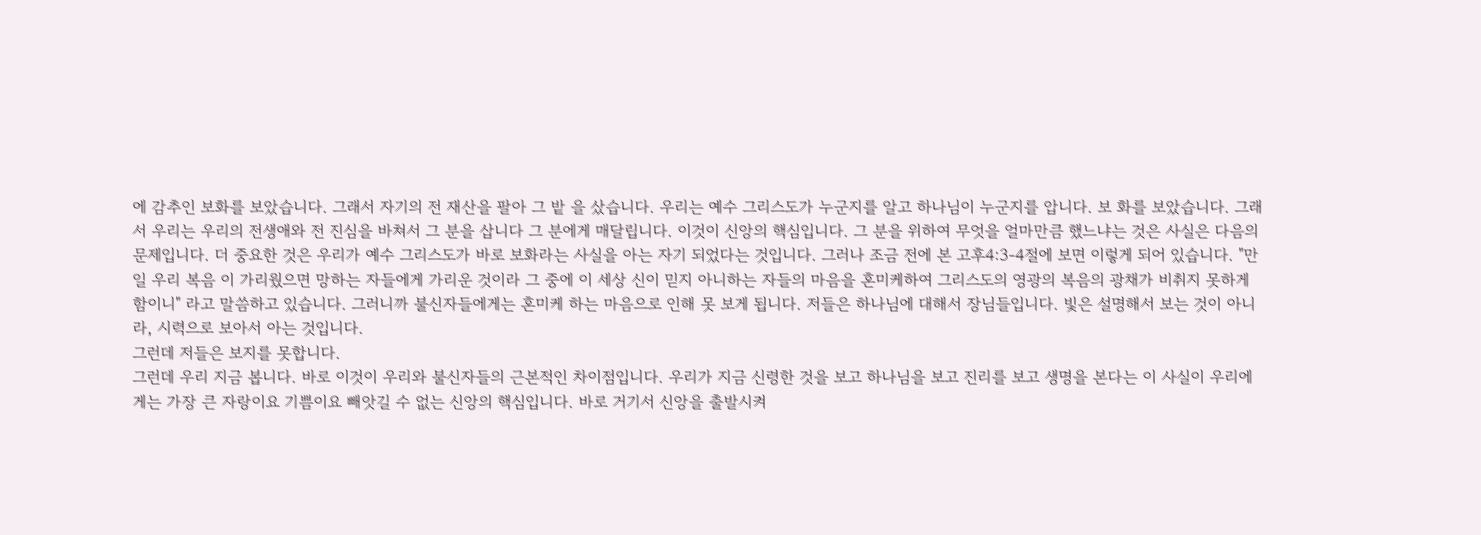에 감추인 보화를 보았습니다. 그래서 자기의 전 재산을 팔아 그 밭 을 샀습니다. 우리는 예수 그리스도가 누군지를 알고 하나님이 누군지를 압니다. 보 화를 보았습니다. 그래서 우리는 우리의 전생애와 전 진심을 바쳐서 그 분을 삽니다 그 분에게 매달립니다. 이것이 신앙의 핵심입니다. 그 분을 위하여 무엇을 얼마만큼 했느냐는 것은 사실은 다음의 문제입니다. 더 중요한 것은 우리가 예수 그리스도가 바로 보화라는 사실을 아는 자기 되었다는 것입니다. 그러나 조금 전에 본 고후4:3-4절에 보면 이렇게 되어 있습니다. "만일 우리 복음 이 가리웠으면 망하는 자들에게 가리운 것이라 그 중에 이 세상 신이 믿지 아니하는 자들의 마음을 혼미케하여 그리스도의 영광의 복음의 광채가 비취지 못하게 함이니" 라고 말씀하고 있습니다. 그러니까 불신자들에게는 혼미케 하는 마음으로 인해 못 보게 됩니다. 저들은 하나님에 대해서 장님들입니다. 빛은 설명해서 보는 것이 아니 라, 시력으로 보아서 아는 것입니다.
그런데 저들은 보지를 못합니다.
그런데 우리 지금 봅니다. 바로 이것이 우리와 불신자들의 근본적인 차이점입니다. 우리가 지금 신령한 것을 보고 하나님을 보고 진리를 보고 생명을 본다는 이 사실이 우리에게는 가장 큰 자랑이요 기쁨이요 빼앗길 수 없는 신앙의 핵심입니다. 바로 거기서 신앙을 출발시켜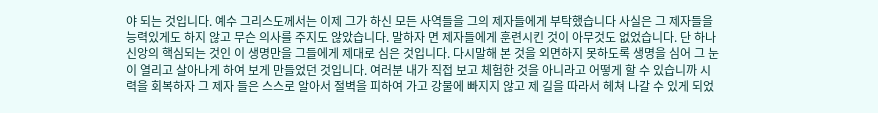야 되는 것입니다. 예수 그리스도께서는 이제 그가 하신 모든 사역들을 그의 제자들에게 부탁했습니다 사실은 그 제자들을 능력있게도 하지 않고 무슨 의사를 주지도 않았습니다. 말하자 면 제자들에게 훈련시킨 것이 아무것도 없었습니다. 단 하나 신앙의 핵심되는 것인 이 생명만을 그들에게 제대로 심은 것입니다. 다시말해 본 것을 외면하지 못하도록 생명을 심어 그 눈이 열리고 살아나게 하여 보게 만들었던 것입니다. 여러분 내가 직접 보고 체험한 것을 아니라고 어떻게 할 수 있습니까 시력을 회복하자 그 제자 들은 스스로 알아서 절벽을 피하여 가고 강물에 빠지지 않고 제 길을 따라서 헤쳐 나갈 수 있게 되었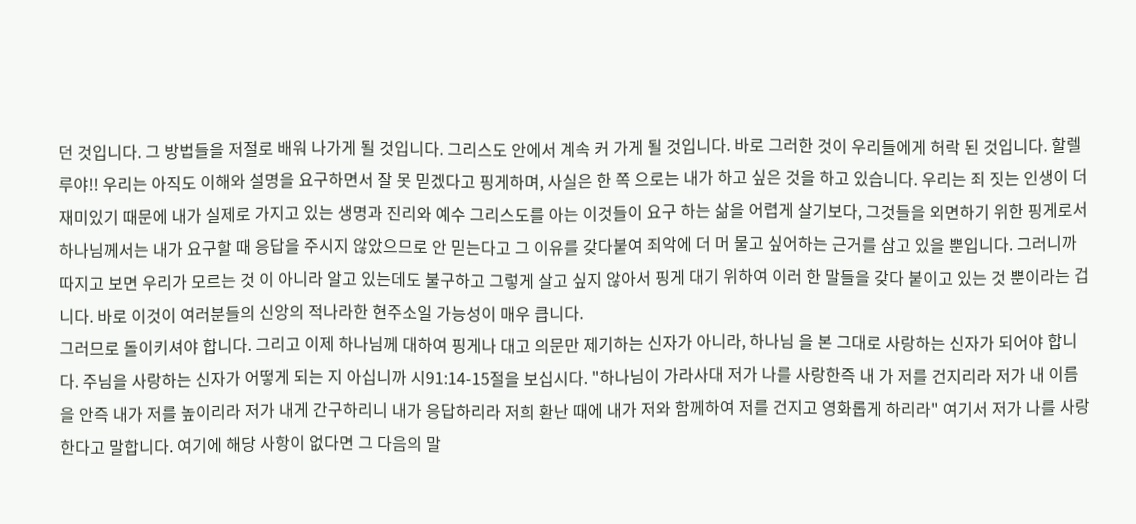던 것입니다. 그 방법들을 저절로 배워 나가게 될 것입니다. 그리스도 안에서 계속 커 가게 될 것입니다. 바로 그러한 것이 우리들에게 허락 된 것입니다. 할렐루야!! 우리는 아직도 이해와 설명을 요구하면서 잘 못 믿겠다고 핑게하며, 사실은 한 쪽 으로는 내가 하고 싶은 것을 하고 있습니다. 우리는 죄 짓는 인생이 더 재미있기 때문에 내가 실제로 가지고 있는 생명과 진리와 예수 그리스도를 아는 이것들이 요구 하는 삶을 어렵게 살기보다, 그것들을 외면하기 위한 핑게로서 하나님께서는 내가 요구할 때 응답을 주시지 않았으므로 안 믿는다고 그 이유를 갖다붙여 죄악에 더 머 물고 싶어하는 근거를 삼고 있을 뿐입니다. 그러니까 따지고 보면 우리가 모르는 것 이 아니라 알고 있는데도 불구하고 그렇게 살고 싶지 않아서 핑게 대기 위하여 이러 한 말들을 갖다 붙이고 있는 것 뿐이라는 겁니다. 바로 이것이 여러분들의 신앙의 적나라한 현주소일 가능성이 매우 큽니다.
그러므로 돌이키셔야 합니다. 그리고 이제 하나님께 대하여 핑게나 대고 의문만 제기하는 신자가 아니라, 하나님 을 본 그대로 사랑하는 신자가 되어야 합니다. 주님을 사랑하는 신자가 어떻게 되는 지 아십니까 시91:14-15절을 보십시다. "하나님이 가라사대 저가 나를 사랑한즉 내 가 저를 건지리라 저가 내 이름을 안즉 내가 저를 높이리라 저가 내게 간구하리니 내가 응답하리라 저희 환난 때에 내가 저와 함께하여 저를 건지고 영화롭게 하리라" 여기서 저가 나를 사랑한다고 말합니다. 여기에 해당 사항이 없다면 그 다음의 말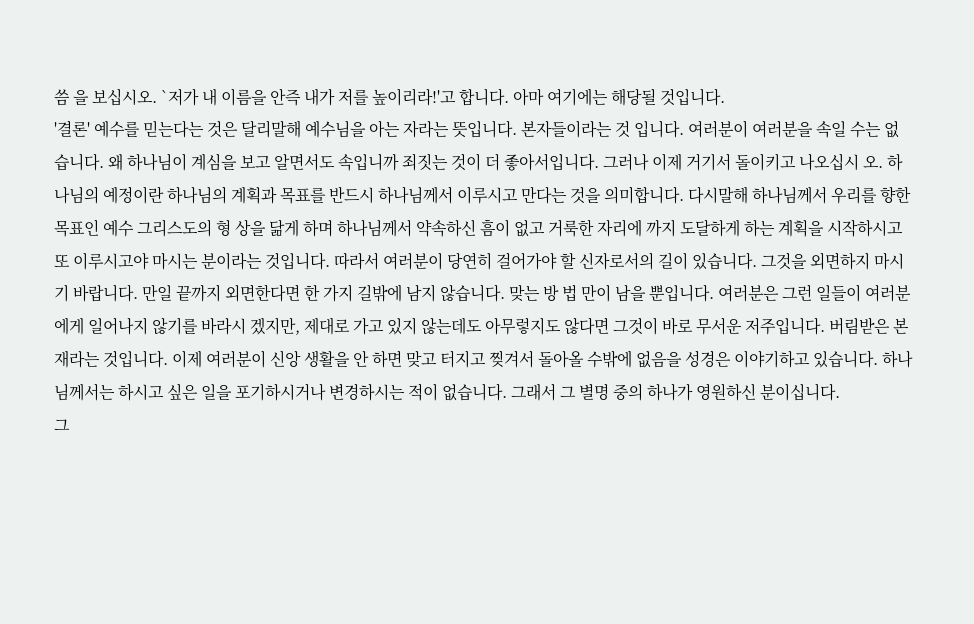씀 을 보십시오. `저가 내 이름을 안즉 내가 저를 높이리라!'고 합니다. 아마 여기에는 해당될 것입니다.
'결론' 예수를 믿는다는 것은 달리말해 예수님을 아는 자라는 뜻입니다. 본자들이라는 것 입니다. 여러분이 여러분을 속일 수는 없습니다. 왜 하나님이 계심을 보고 알면서도 속입니까 죄짓는 것이 더 좋아서입니다. 그러나 이제 거기서 돌이키고 나오십시 오. 하나님의 예정이란 하나님의 계획과 목표를 반드시 하나님께서 이루시고 만다는 것을 의미합니다. 다시말해 하나님께서 우리를 향한 목표인 예수 그리스도의 형 상을 닮게 하며 하나님께서 약속하신 흠이 없고 거룩한 자리에 까지 도달하게 하는 계획을 시작하시고 또 이루시고야 마시는 분이라는 것입니다. 따라서 여러분이 당연히 걸어가야 할 신자로서의 길이 있습니다. 그것을 외면하지 마시기 바랍니다. 만일 끝까지 외면한다면 한 가지 길밖에 남지 않습니다. 맞는 방 법 만이 남을 뿐입니다. 여러분은 그런 일들이 여러분에게 일어나지 않기를 바라시 겠지만, 제대로 가고 있지 않는데도 아무렇지도 않다면 그것이 바로 무서운 저주입니다. 버림받은 본재라는 것입니다. 이제 여러분이 신앙 생활을 안 하면 맞고 터지고 찢겨서 돌아올 수밖에 없음을 성경은 이야기하고 있습니다. 하나님께서는 하시고 싶은 일을 포기하시거나 변경하시는 적이 없습니다. 그래서 그 별명 중의 하나가 영원하신 분이십니다.
그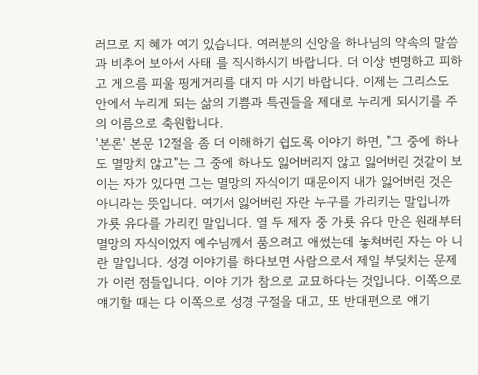러므로 지 혜가 여기 있습니다. 여러분의 신앙을 하나님의 약속의 말씀과 비추어 보아서 사태 를 직시하시기 바랍니다. 더 이상 변명하고 피하고 게으름 피울 핑게거리를 대지 마 시기 바랍니다. 이제는 그리스도 안에서 누리게 되는 삶의 기쁨과 특권들을 제대로 누리게 되시기를 주의 이름으로 축원합니다.
'본론' 본문 12절을 좀 더 이해하기 쉽도록 이야기 하면, "그 중에 하나도 멸망치 않고"는 그 중에 하나도 잃어버리지 않고 잃어버린 것같이 보이는 자가 있다면 그는 멸망의 자식이기 때문이지 내가 잃어버린 것은 아니라는 뜻입니다. 여기서 잃어버린 자란 누구를 가리키는 말입니까 가룟 유다를 가리킨 말입니다. 열 두 제자 중 가룟 유다 만은 원래부터 멸망의 자식이었지 예수님께서 품으려고 애썼는데 놓쳐버린 자는 아 니란 말입니다. 성경 이야기를 하다보면 사람으로서 제일 부딪치는 문제가 이런 점들입니다. 이야 기가 참으로 교묘하다는 것입니다. 이쪽으로 얘기할 때는 다 이쪽으로 성경 구절을 대고, 또 반대편으로 얘기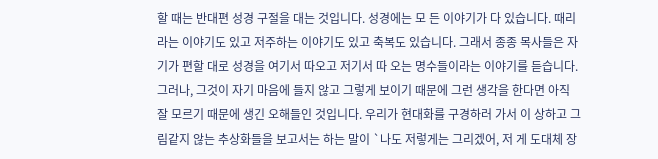할 때는 반대편 성경 구절을 대는 것입니다. 성경에는 모 든 이야기가 다 있습니다. 때리라는 이야기도 있고 저주하는 이야기도 있고 축복도 있습니다. 그래서 종종 목사들은 자기가 편할 대로 성경을 여기서 따오고 저기서 따 오는 명수들이라는 이야기를 듣습니다. 그러나, 그것이 자기 마음에 들지 않고 그렇게 보이기 때문에 그런 생각을 한다면 아직 잘 모르기 때문에 생긴 오해들인 것입니다. 우리가 현대화를 구경하러 가서 이 상하고 그림같지 않는 추상화들을 보고서는 하는 말이 `나도 저렇게는 그리겠어, 저 게 도대체 장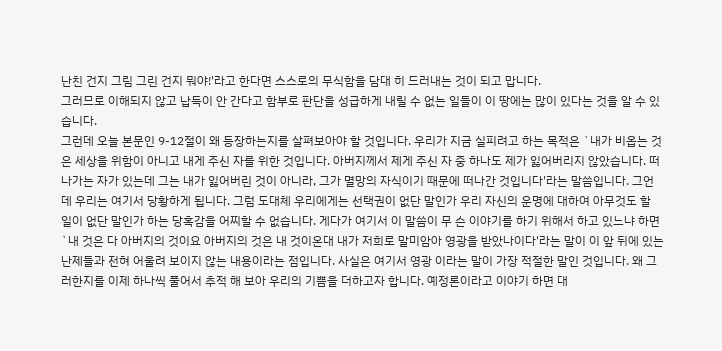난친 건지 그림 그린 건지 뭐야!'라고 한다면 스스로의 무식함을 담대 히 드러내는 것이 되고 맙니다.
그러므로 이해되지 않고 납득이 안 간다고 함부로 판단을 성급하게 내릴 수 없는 일들이 이 땅에는 많이 있다는 것을 알 수 있습니다.
그런데 오늘 본문인 9-12절이 왜 등장하는지를 살펴보아야 할 것입니다. 우리가 지금 실피려고 하는 목적은 `내가 비옵는 것은 세상을 위함이 아니고 내게 주신 자를 위한 것입니다. 아버지께서 제게 주신 자 중 하나도 제가 잃어버리지 않았습니다. 떠나가는 자가 있는데 그는 내가 잃어버린 것이 아니라, 그가 멸망의 자식이기 때문에 떠나간 것입니다'라는 말씀입니다. 그언데 우리는 여기서 당황하게 됩니다. 그럼 도대체 우리에게는 선택권이 없단 말인가 우리 자신의 운명에 대하여 아무것도 할 일이 없단 말인가 하는 당혹감을 어찌할 수 없습니다. 게다가 여기서 이 말씀이 무 슨 이야기를 하기 위해서 하고 있느냐 하면 `내 것은 다 아버지의 것이요 아버지의 것은 내 것이온대 내가 저희로 말미암아 영광을 받았나이다'라는 말이 이 앞 뒤에 있는 난제들과 전혀 어울려 보이지 않는 내용이라는 점입니다. 사실은 여기서 영광 이라는 말이 가장 적절한 말인 것입니다. 왜 그러한지를 이제 하나씩 풀어서 추적 해 보아 우리의 기쁨을 더하고자 합니다. 예정론이라고 이야기 하면 대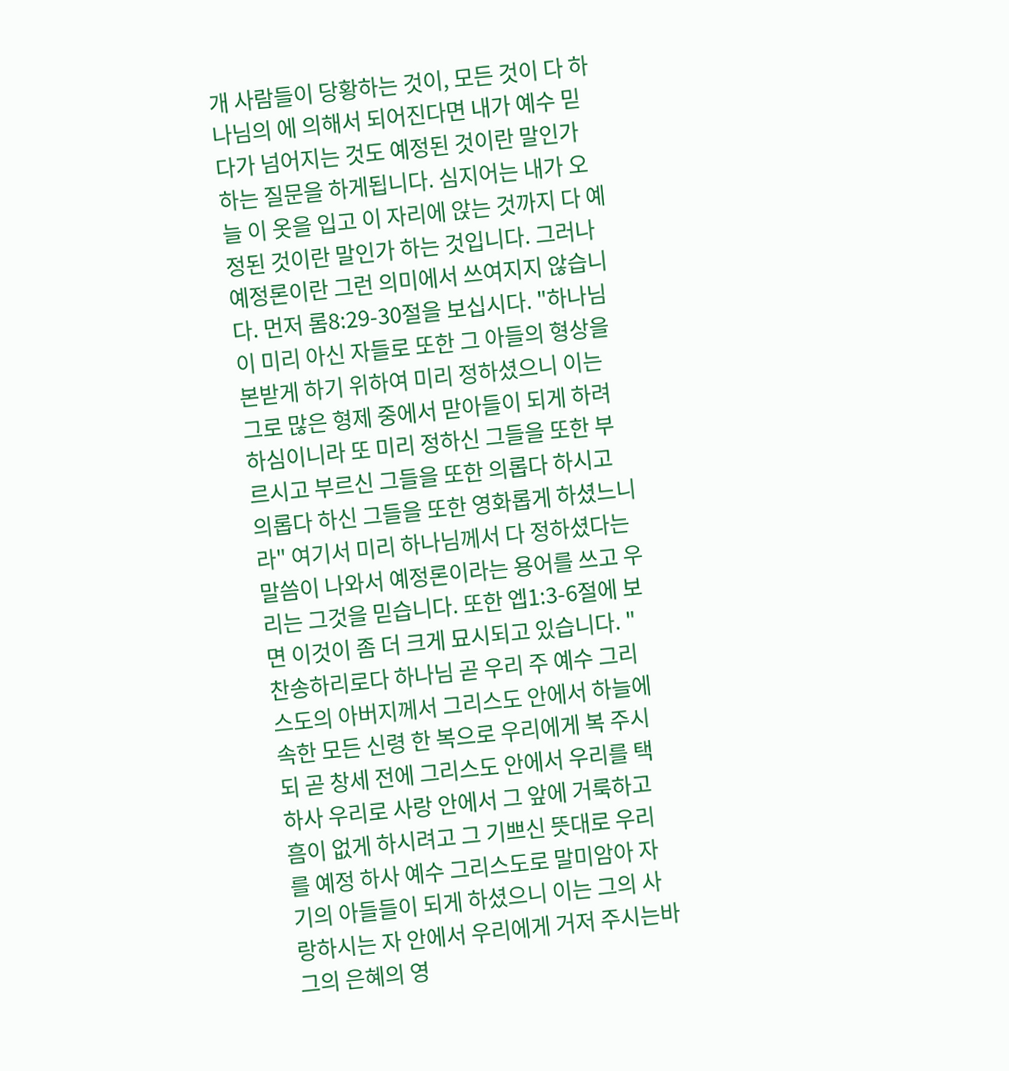개 사람들이 당황하는 것이, 모든 것이 다 하나님의 에 의해서 되어진다면 내가 예수 믿다가 넘어지는 것도 예정된 것이란 말인가 하는 질문을 하게됩니다. 심지어는 내가 오늘 이 옷을 입고 이 자리에 앉는 것까지 다 예 정된 것이란 말인가 하는 것입니다. 그러나 예정론이란 그런 의미에서 쓰여지지 않습니다. 먼저 롬8:29-30절을 보십시다. "하나님이 미리 아신 자들로 또한 그 아들의 형상을 본받게 하기 위하여 미리 정하셨으니 이는 그로 많은 형제 중에서 맏아들이 되게 하려 하심이니라 또 미리 정하신 그들을 또한 부르시고 부르신 그들을 또한 의롭다 하시고 의롭다 하신 그들을 또한 영화롭게 하셨느니라" 여기서 미리 하나님께서 다 정하셨다는 말씀이 나와서 예정론이라는 용어를 쓰고 우리는 그것을 믿습니다. 또한 엡1:3-6절에 보면 이것이 좀 더 크게 묘시되고 있습니다. "찬송하리로다 하나님 곧 우리 주 예수 그리스도의 아버지께서 그리스도 안에서 하늘에 속한 모든 신령 한 복으로 우리에게 복 주시되 곧 창세 전에 그리스도 안에서 우리를 택하사 우리로 사랑 안에서 그 앞에 거룩하고 흠이 없게 하시려고 그 기쁘신 뜻대로 우리를 예정 하사 예수 그리스도로 말미암아 자기의 아들들이 되게 하셨으니 이는 그의 사랑하시는 자 안에서 우리에게 거저 주시는바 그의 은혜의 영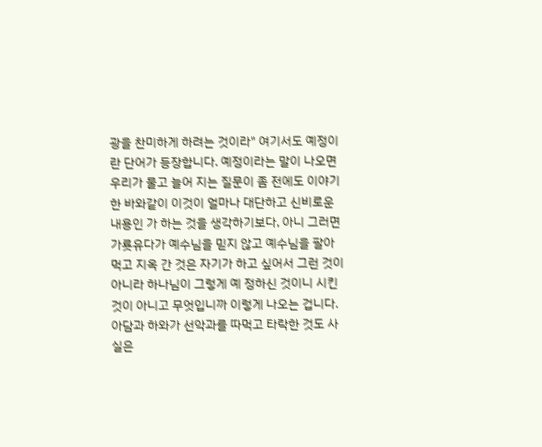광을 찬미하게 하려는 것이라" 여기서도 예정이란 단어가 등장합니다. 예정이라는 말이 나오면 우리가 물고 늘어 지는 질문이 좀 전에도 이야기한 바와같이 이것이 얼마나 대단하고 신비로운 내용인 가 하는 것을 생각하기보다, 아니 그러면 가룟유다가 예수님을 믿지 않고 예수님을 팔아 먹고 지옥 간 것은 자기가 하고 싶어서 그런 것이 아니라 하나님이 그렇게 예 정하신 것이니 시킨 것이 아니고 무엇입니까 이렇게 나오는 겁니다. 아담과 하와가 선악과를 따먹고 타락한 것도 사실은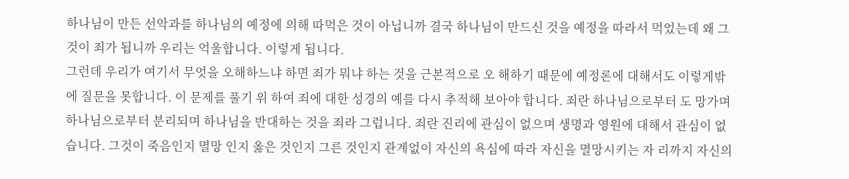하나님이 만든 선악과를 하나님의 예정에 의해 따먹은 것이 아닙니까 결국 하나님이 만드신 것을 예정을 따라서 먹었는데 왜 그 것이 죄가 됩니까 우리는 억울합니다. 이렇게 됩니다.
그런데 우리가 여기서 무엇을 오해하느냐 하면 죄가 뭐냐 하는 것을 근본적으로 오 해하기 때문에 예정론에 대해서도 이렇게밖에 질문을 못합니다. 이 문제를 풀기 위 하여 죄에 대한 성경의 예를 다시 추적해 보아야 합니다. 죄란 하나님으로부터 도 망가며 하나님으로부터 분리되며 하나님을 반대하는 것을 죄라 그럽니다. 죄란 진리에 관심이 없으며 생명과 영원에 대해서 관심이 없습니다. 그것이 죽음인지 멸망 인지 옳은 것인지 그른 것인지 관계없이 자신의 욕심에 따라 자신을 멸망시키는 자 리까지 자신의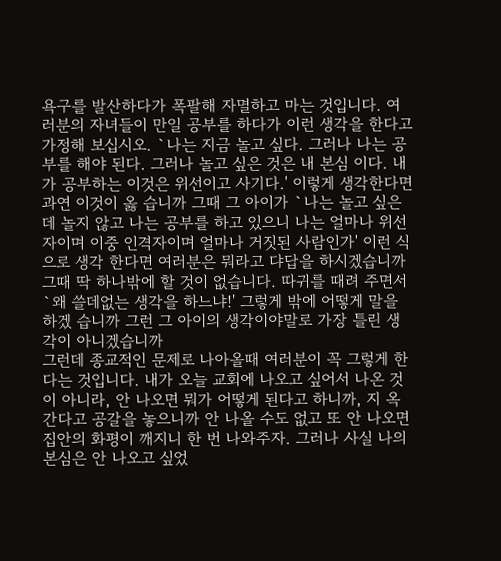욕구를 발산하다가 폭팔해 자멸하고 마는 것입니다. 여러분의 자녀들이 만일 공부를 하다가 이런 생각을 한다고 가정해 보십시오. `나는 지금 놀고 싶다. 그러나 나는 공부를 해야 된다. 그러나 놀고 싶은 것은 내 본심 이다. 내가 공부하는 이것은 위선이고 사기다.' 이렇게 생각한다면 과연 이것이 옳 습니까 그때 그 아이가 `나는 놀고 싶은데 놀지 않고 나는 공부를 하고 있으니 나는 얼마나 위선자이며 이중 인격자이며 얼마나 거짓된 사람인가' 이런 식으로 생각 한다면 여러분은 뭐라고 댜답을 하시겠습니까 그때 딱 하나밖에 할 것이 없습니다. 따귀를 때려 주면서 `왜 쓸데없는 생각을 하느냐!' 그렇게 밖에 어떻게 말을 하겠 습니까 그런 그 아이의 생각이야말로 가장 틀린 생각이 아니겠습니까
그런데 종교적인 문제로 나아올때 여러분이 꼭 그렇게 한다는 것입니다. 내가 오늘 교회에 나오고 싶어서 나온 것이 아니라, 안 나오면 뭐가 어떻게 된다고 하니까, 지 옥 간다고 공갈을 놓으니까 안 나올 수도 없고 또 안 나오면 집안의 화평이 깨지니 한 번 나와주자. 그러나 사실 나의 본심은 안 나오고 싶었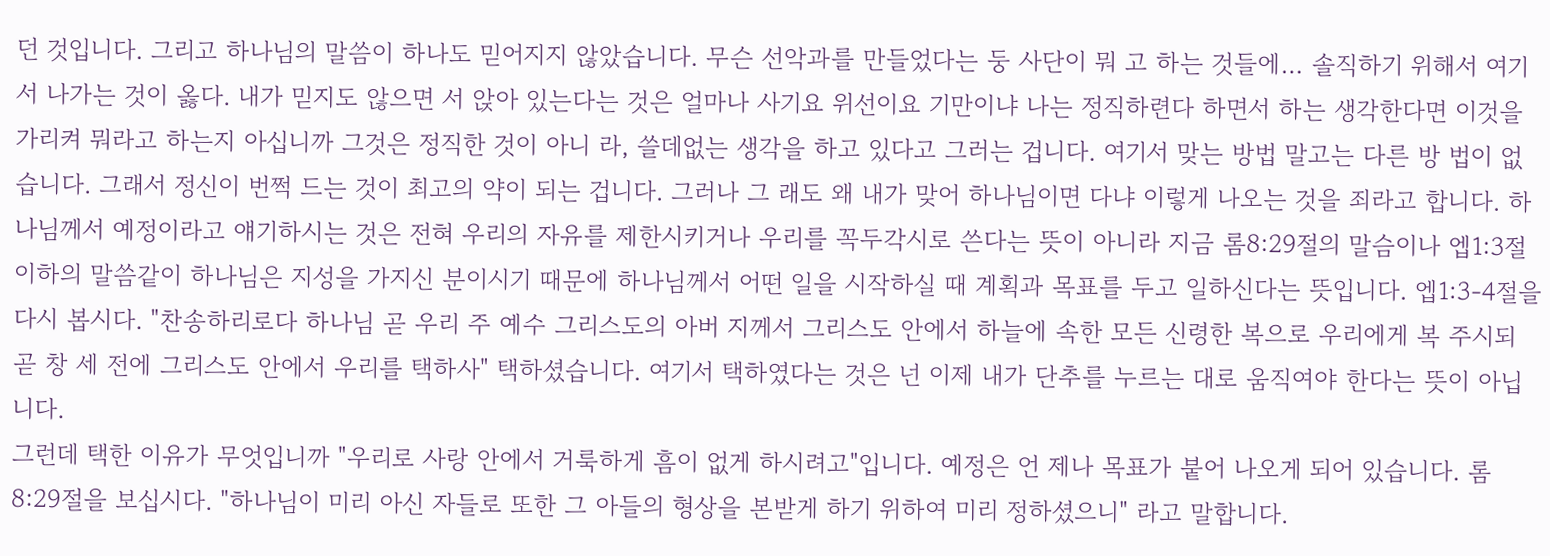던 것입니다. 그리고 하나님의 말씀이 하나도 믿어지지 않았습니다. 무슨 선악과를 만들었다는 둥 사단이 뭐 고 하는 것들에… 솔직하기 위해서 여기서 나가는 것이 옳다. 내가 믿지도 않으면 서 앉아 있는다는 것은 얼마나 사기요 위선이요 기만이냐 나는 정직하련다 하면서 하는 생각한다면 이것을 가리켜 뭐라고 하는지 아십니까 그것은 정직한 것이 아니 라, 쓸데없는 생각을 하고 있다고 그러는 겁니다. 여기서 맞는 방법 말고는 다른 방 법이 없습니다. 그래서 정신이 번쩍 드는 것이 최고의 약이 되는 겁니다. 그러나 그 래도 왜 내가 맞어 하나님이면 다냐 이렇게 나오는 것을 죄라고 합니다. 하나님께서 예정이라고 얘기하시는 것은 전혀 우리의 자유를 제한시키거나 우리를 꼭두각시로 쓴다는 뜻이 아니라 지금 롬8:29절의 말슴이나 엡1:3절 이하의 말씀같이 하나님은 지성을 가지신 분이시기 때문에 하나님께서 어떤 일을 시작하실 때 계획과 목표를 두고 일하신다는 뜻입니다. 엡1:3-4절을 다시 봅시다. "찬송하리로다 하나님 곧 우리 주 예수 그리스도의 아버 지께서 그리스도 안에서 하늘에 속한 모든 신령한 복으로 우리에게 복 주시되 곧 창 세 전에 그리스도 안에서 우리를 택하사" 택하셨습니다. 여기서 택하였다는 것은 넌 이제 내가 단추를 누르는 대로 움직여야 한다는 뜻이 아닙니다.
그런데 택한 이유가 무엇입니까 "우리로 사랑 안에서 거룩하게 흠이 없게 하시려고"입니다. 예정은 언 제나 목표가 붙어 나오게 되어 있습니다. 롬8:29절을 보십시다. "하나님이 미리 아신 자들로 또한 그 아들의 형상을 본받게 하기 위하여 미리 정하셨으니" 라고 말합니다.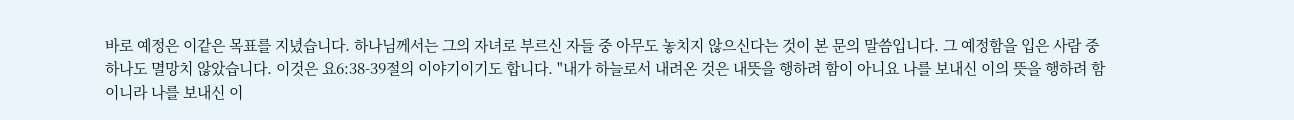바로 예정은 이같은 목표를 지녔습니다. 하나님께서는 그의 자녀로 부르신 자들 중 아무도 놓치지 않으신다는 것이 본 문의 말씀입니다. 그 예정함을 입은 사람 중 하나도 멸망치 않았습니다. 이것은 요6:38-39절의 이야기이기도 합니다. "내가 하늘로서 내려온 것은 내뜻을 행하려 함이 아니요 나를 보내신 이의 뜻을 행하려 함이니라 나를 보내신 이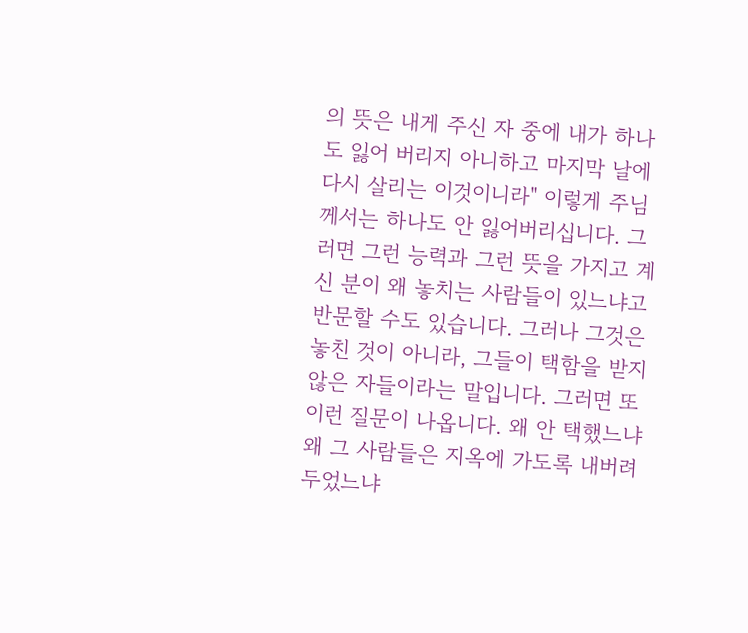의 뜻은 내게 주신 자 중에 내가 하나도 잃어 버리지 아니하고 마지막 날에 다시 살리는 이것이니라" 이렇게 주님께서는 하나도 안 잃어버리십니다. 그러면 그런 능력과 그런 뜻을 가지고 계신 분이 왜 놓치는 사람들이 있느냐고 반문할 수도 있습니다. 그러나 그것은 놓친 것이 아니라, 그들이 택함을 받지 않은 자들이라는 말입니다. 그러면 또 이런 질문이 나옵니다. 왜 안 택했느냐 왜 그 사람들은 지옥에 가도록 내버려두었느냐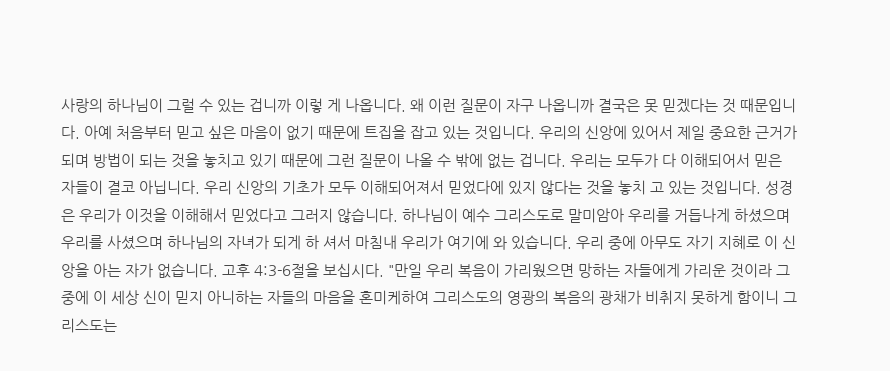사랑의 하나님이 그럴 수 있는 겁니까 이렇 게 나옵니다. 왜 이런 질문이 자구 나옵니까 결국은 못 믿겠다는 것 때문입니다. 아예 처음부터 믿고 싶은 마음이 없기 때문에 트집을 잡고 있는 것입니다. 우리의 신앙에 있어서 제일 중요한 근거가 되며 방법이 되는 것을 놓치고 있기 때문에 그런 질문이 나올 수 밖에 없는 겁니다. 우리는 모두가 다 이해되어서 믿은 자들이 결코 아닙니다. 우리 신앙의 기초가 모두 이해되어져서 믿었다에 있지 않다는 것을 놓치 고 있는 것입니다. 성경은 우리가 이것을 이해해서 믿었다고 그러지 않습니다. 하나님이 예수 그리스도로 말미암아 우리를 거듭나게 하셨으며 우리를 사셨으며 하나님의 자녀가 되게 하 셔서 마침내 우리가 여기에 와 있습니다. 우리 중에 아무도 자기 지혜로 이 신앙을 아는 자가 없습니다. 고후 4:3-6절을 보십시다. "만일 우리 복음이 가리웠으면 망하는 자들에게 가리운 것이라 그 중에 이 세상 신이 믿지 아니하는 자들의 마음을 혼미케하여 그리스도의 영광의 복음의 광채가 비취지 못하게 함이니 그리스도는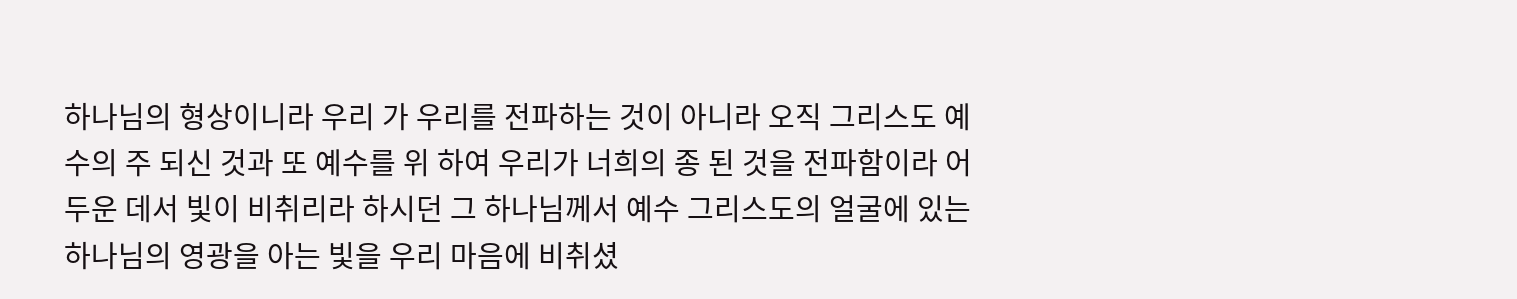하나님의 형상이니라 우리 가 우리를 전파하는 것이 아니라 오직 그리스도 예수의 주 되신 것과 또 예수를 위 하여 우리가 너희의 종 된 것을 전파함이라 어두운 데서 빛이 비취리라 하시던 그 하나님께서 예수 그리스도의 얼굴에 있는 하나님의 영광을 아는 빛을 우리 마음에 비취셨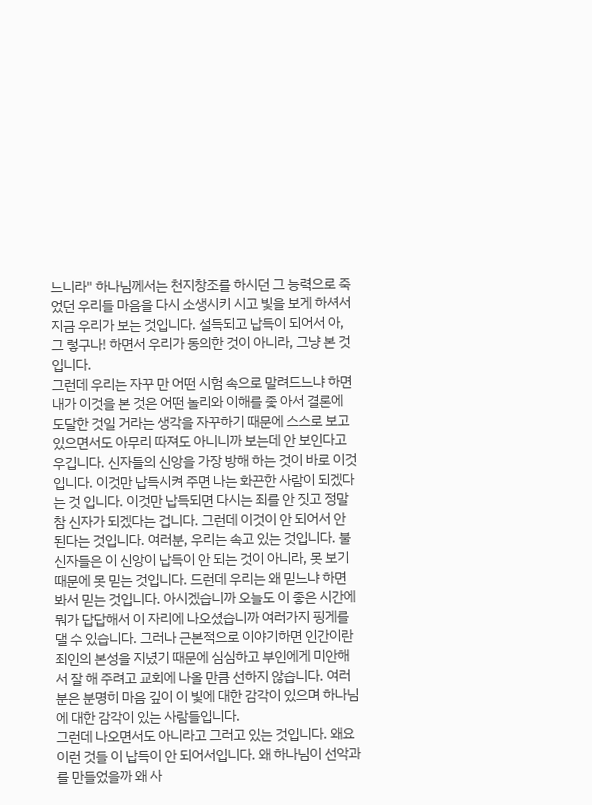느니라" 하나님께서는 천지창조를 하시던 그 능력으로 죽었던 우리들 마음을 다시 소생시키 시고 빛을 보게 하셔서 지금 우리가 보는 것입니다. 설득되고 납득이 되어서 아, 그 렇구나! 하면서 우리가 동의한 것이 아니라, 그냥 본 것입니다.
그런데 우리는 자꾸 만 어떤 시험 속으로 말려드느냐 하면 내가 이것을 본 것은 어떤 놀리와 이해를 좇 아서 결론에 도달한 것일 거라는 생각을 자꾸하기 때문에 스스로 보고 있으면서도 아무리 따져도 아니니까 보는데 안 보인다고 우깁니다. 신자들의 신앙을 가장 방해 하는 것이 바로 이것입니다. 이것만 납득시켜 주면 나는 화끈한 사람이 되겠다는 것 입니다. 이것만 납득되면 다시는 죄를 안 짓고 정말 참 신자가 되겠다는 겁니다. 그런데 이것이 안 되어서 안 된다는 것입니다. 여러분, 우리는 속고 있는 것입니다. 불신자들은 이 신앙이 납득이 안 되는 것이 아니라, 못 보기 때문에 못 믿는 것입니다. 드런데 우리는 왜 믿느냐 하면 봐서 믿는 것입니다. 아시겠습니까 오늘도 이 좋은 시간에 뭐가 답답해서 이 자리에 나오셨습니까 여러가지 핑게를 댈 수 있습니다. 그러나 근본적으로 이야기하면 인간이란 죄인의 본성을 지녔기 때문에 심심하고 부인에게 미안해서 잘 해 주려고 교회에 나올 만큼 선하지 않습니다. 여러분은 분명히 마음 깊이 이 빛에 대한 감각이 있으며 하나님에 대한 감각이 있는 사람들입니다.
그런데 나오면서도 아니라고 그러고 있는 것입니다. 왜요 이런 것들 이 납득이 안 되어서입니다. 왜 하나님이 선악과를 만들었을까 왜 사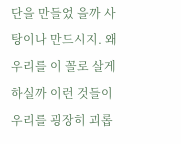단을 만들었 을까 사탕이나 만드시지. 왜 우리를 이 꼴로 살게 하실까 이런 것들이 우리를 굉장히 괴롭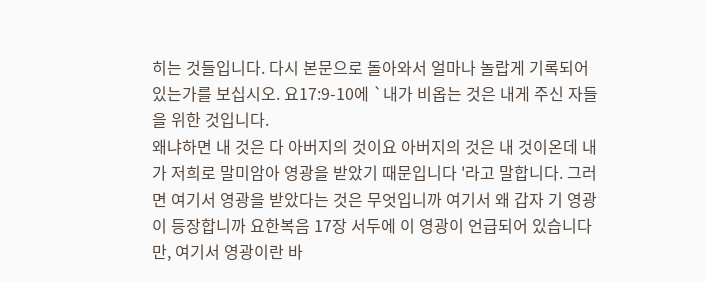히는 것들입니다. 다시 본문으로 돌아와서 얼마나 놀랍게 기록되어 있는가를 보십시오. 요17:9-10에 `내가 비옵는 것은 내게 주신 자들을 위한 것입니다.
왜냐하면 내 것은 다 아버지의 것이요 아버지의 것은 내 것이온데 내가 저희로 말미암아 영광을 받았기 때문입니다 '라고 말합니다. 그러면 여기서 영광을 받았다는 것은 무엇입니까 여기서 왜 갑자 기 영광이 등장합니까 요한복음 17장 서두에 이 영광이 언급되어 있습니다만, 여기서 영광이란 바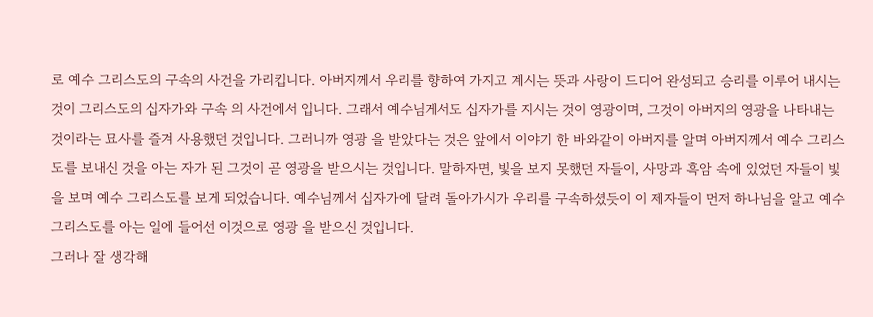로 예수 그리스도의 구속의 사건을 가리킵니다. 아버지께서 우리를 향하여 가지고 계시는 뜻과 사랑이 드디어 완성되고 승리를 이루어 내시는 것이 그리스도의 십자가와 구속 의 사건에서 입니다. 그래서 예수님게서도 십자가를 지시는 것이 영광이며, 그것이 아버지의 영광을 나타내는 것이라는 묘사를 즐겨 사용했던 것입니다. 그러니까 영광 을 받았다는 것은 앞에서 이야기 한 바와같이 아버지를 알며 아버지께서 예수 그리스도를 보내신 것을 아는 자가 된 그것이 곧 영광을 받으시는 것입니다. 말하자면, 빛을 보지 못했던 자들이, 사망과 흑암 속에 있었던 자들이 빛을 보며 예수 그리스도를 보게 되었습니다. 예수님께서 십자가에 달려 돌아가시가 우리를 구속하셨듯이 이 제자들이 먼저 하나님을 알고 예수 그리스도를 아는 일에 들어선 이것으로 영광 을 받으신 것입니다.
그러나 잘 생각해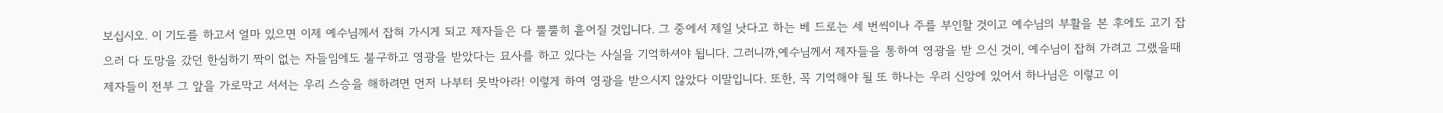보십시오. 이 기도를 하고서 얼마 있으면 이제 예수님께서 잡혀 가시게 되고 제자들은 다 뿔뿔히 흩어질 것입니다. 그 중에서 제일 낫다고 하는 베 드로는 세 번씩이나 주를 부인할 것이고 예수님의 부활을 본 후에도 고기 잡으러 다 도망을 갔던 한심하기 짝이 없는 자들임에도 불구하고 영광을 받았다는 묘사를 하고 있다는 사실을 기억하셔야 됩니다. 그러니까,예수님께서 제자들을 통하여 영광을 받 으신 것이, 예수님이 잡혀 가려고 그랬을때 제자들이 전부 그 앞을 가로막고 서서는 우리 스승을 해하려면 먼저 나부터 못박아라! 이렇게 하여 영광을 받으시지 않았다 이말입니다. 또한, 꼭 기억해야 될 또 하나는 우리 신앙에 있어서 하나님은 이렇고 이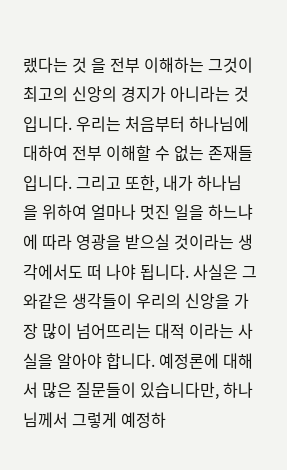랬다는 것 을 전부 이해하는 그것이 최고의 신앙의 경지가 아니라는 것입니다. 우리는 처음부터 하나님에 대하여 전부 이해할 수 없는 존재들입니다. 그리고 또한, 내가 하나님 을 위하여 얼마나 멋진 일을 하느냐에 따라 영광을 받으실 것이라는 생각에서도 떠 나야 됩니다. 사실은 그와같은 생각들이 우리의 신앙을 가장 많이 넘어뜨리는 대적 이라는 사실을 알아야 합니다. 예정론에 대해서 많은 질문들이 있습니다만, 하나님께서 그렇게 예정하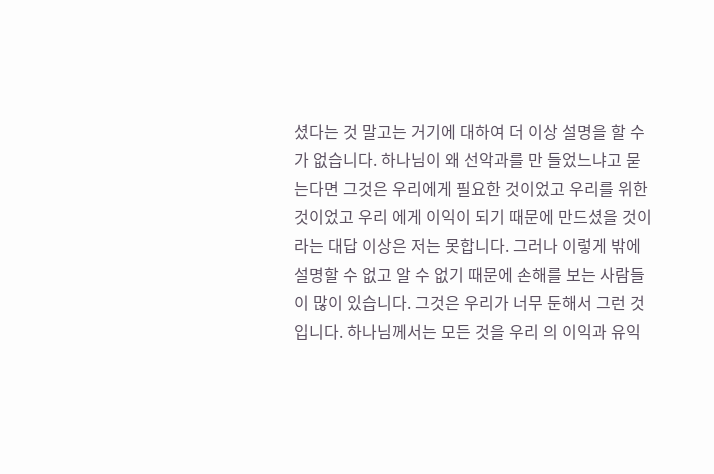셨다는 것 말고는 거기에 대하여 더 이상 설명을 할 수가 없습니다. 하나님이 왜 선악과를 만 들었느냐고 묻는다면 그것은 우리에게 필요한 것이었고 우리를 위한 것이었고 우리 에게 이익이 되기 때문에 만드셨을 것이라는 대답 이상은 저는 못합니다. 그러나 이렇게 밖에 설명할 수 없고 알 수 없기 때문에 손해를 보는 사람들이 많이 있습니다. 그것은 우리가 너무 둔해서 그런 것입니다. 하나님께서는 모든 것을 우리 의 이익과 유익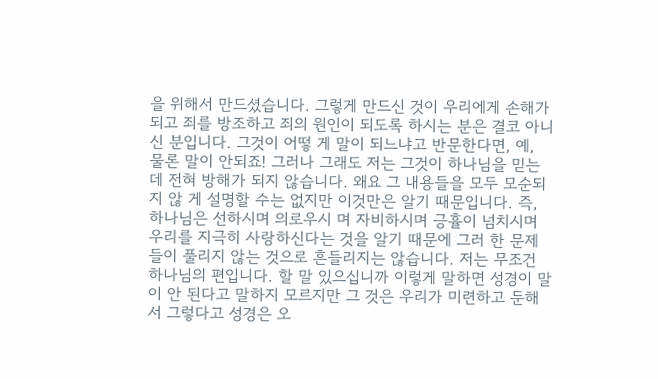을 위해서 만드셨습니다. 그렇게 만드신 것이 우리에게 손해가 되고 죄를 방조하고 죄의 원인이 되도록 하시는 분은 결코 아니신 분입니다. 그것이 어떻 게 말이 되느냐고 반문한다면, 예, 물론 말이 안되죠! 그러나 그래도 저는 그것이 하나님을 믿는 데 전혀 방해가 되지 않습니다. 왜요 그 내용들을 모두 모순되지 않 게 설명할 수는 없지만 이것만은 알기 때문입니다. 즉, 하나님은 선하시며 의로우시 며 자비하시며 긍휼이 넘치시며 우리를 지극히 사랑하신다는 것을 알기 때문에 그러 한 문제들이 풀리지 않는 것으로 흔들리지는 않습니다. 저는 무조건 하나님의 편입니다. 할 말 있으십니까 이렇게 말하면 성경이 말이 안 된다고 말하지 모르지만 그 것은 우리가 미련하고 둔해서 그렇다고 성경은 오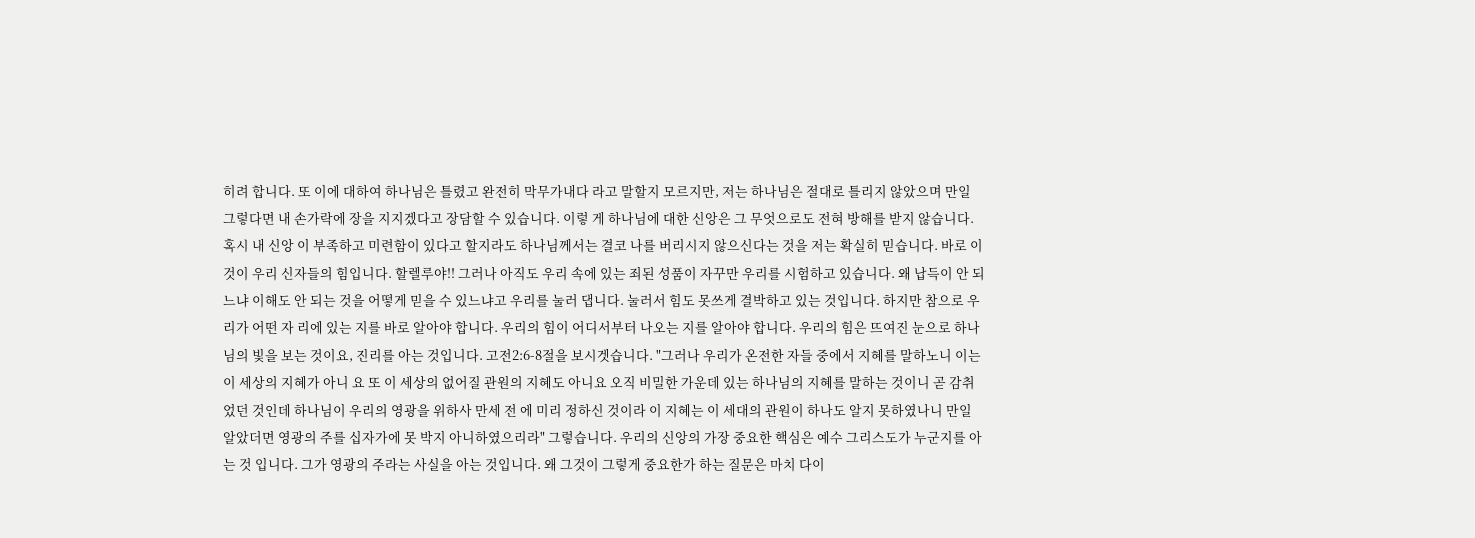히려 합니다. 또 이에 대하여 하나님은 틀렸고 완전히 막무가내다 라고 말할지 모르지만, 저는 하나님은 절대로 틀리지 않았으며 만일
그렇다면 내 손가락에 장을 지지겠다고 장담할 수 있습니다. 이렇 게 하나님에 대한 신앙은 그 무엇으로도 전혀 방해를 받지 않습니다.
혹시 내 신앙 이 부족하고 미련함이 있다고 할지라도 하나님께서는 결코 나를 버리시지 않으신다는 것을 저는 확실히 믿습니다. 바로 이것이 우리 신자들의 힘입니다. 할렐루야!! 그러나 아직도 우리 속에 있는 죄된 성품이 자꾸만 우리를 시험하고 있습니다. 왜 납득이 안 되느냐 이해도 안 되는 것을 어떻게 믿을 수 있느냐고 우리를 눌러 댑니다. 눌러서 힘도 못쓰게 결박하고 있는 것입니다. 하지만 참으로 우리가 어떤 자 리에 있는 지를 바로 알아야 합니다. 우리의 힘이 어디서부터 나오는 지를 알아야 합니다. 우리의 힘은 뜨여진 눈으로 하나님의 빛을 보는 것이요, 진리를 아는 것입니다. 고전2:6-8절을 보시겟습니다. "그러나 우리가 온전한 자들 중에서 지혜를 말하노니 이는 이 세상의 지혜가 아니 요 또 이 세상의 없어질 관원의 지혜도 아니요 오직 비밀한 가운데 있는 하나님의 지혜를 말하는 것이니 곧 감취었던 것인데 하나님이 우리의 영광을 위하사 만세 전 에 미리 정하신 것이라 이 지혜는 이 세대의 관원이 하나도 알지 못하였나니 만일 알았더면 영광의 주를 십자가에 못 박지 아니하였으리라" 그렇습니다. 우리의 신앙의 가장 중요한 핵심은 예수 그리스도가 누군지를 아는 것 입니다. 그가 영광의 주라는 사실을 아는 것입니다. 왜 그것이 그렇게 중요한가 하는 질문은 마치 다이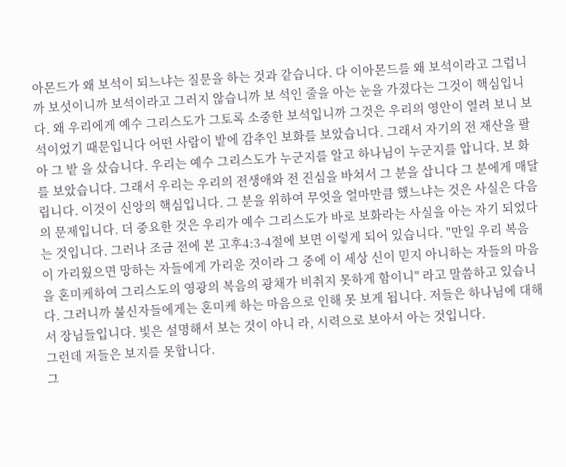아몬드가 왜 보석이 되느냐는 질문을 하는 것과 같습니다. 다 이아몬드를 왜 보석이라고 그럽니까 보섯이니까 보석이라고 그러지 않습니까 보 석인 줄을 아는 눈을 가졌다는 그것이 핵심입니다. 왜 우리에게 예수 그리스도가 그토록 소중한 보석입니까 그것은 우리의 영안이 열려 보니 보석이었기 때문입니다 어떤 사람이 밭에 감추인 보화를 보았습니다. 그래서 자기의 전 재산을 팔아 그 밭 을 샀습니다. 우리는 예수 그리스도가 누군지를 알고 하나님이 누군지를 압니다. 보 화를 보았습니다. 그래서 우리는 우리의 전생애와 전 진심을 바쳐서 그 분을 삽니다 그 분에게 매달립니다. 이것이 신앙의 핵심입니다. 그 분을 위하여 무엇을 얼마만큼 했느냐는 것은 사실은 다음의 문제입니다. 더 중요한 것은 우리가 예수 그리스도가 바로 보화라는 사실을 아는 자기 되었다는 것입니다. 그러나 조금 전에 본 고후4:3-4절에 보면 이렇게 되어 있습니다. "만일 우리 복음 이 가리웠으면 망하는 자들에게 가리운 것이라 그 중에 이 세상 신이 믿지 아니하는 자들의 마음을 혼미케하여 그리스도의 영광의 복음의 광채가 비취지 못하게 함이니" 라고 말씀하고 있습니다. 그러니까 불신자들에게는 혼미케 하는 마음으로 인해 못 보게 됩니다. 저들은 하나님에 대해서 장님들입니다. 빛은 설명해서 보는 것이 아니 라, 시력으로 보아서 아는 것입니다.
그런데 저들은 보지를 못합니다.
그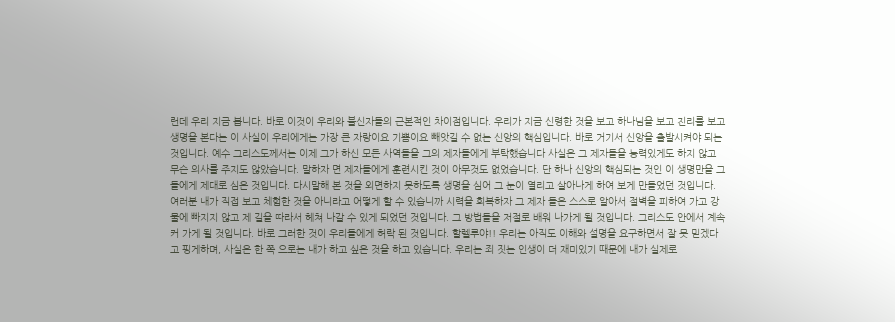런데 우리 지금 봅니다. 바로 이것이 우리와 불신자들의 근본적인 차이점입니다. 우리가 지금 신령한 것을 보고 하나님을 보고 진리를 보고 생명을 본다는 이 사실이 우리에게는 가장 큰 자랑이요 기쁨이요 빼앗길 수 없는 신앙의 핵심입니다. 바로 거기서 신앙을 출발시켜야 되는 것입니다. 예수 그리스도께서는 이제 그가 하신 모든 사역들을 그의 제자들에게 부탁했습니다 사실은 그 제자들을 능력있게도 하지 않고 무슨 의사를 주지도 않았습니다. 말하자 면 제자들에게 훈련시킨 것이 아무것도 없었습니다. 단 하나 신앙의 핵심되는 것인 이 생명만을 그들에게 제대로 심은 것입니다. 다시말해 본 것을 외면하지 못하도록 생명을 심어 그 눈이 열리고 살아나게 하여 보게 만들었던 것입니다. 여러분 내가 직접 보고 체험한 것을 아니라고 어떻게 할 수 있습니까 시력을 회복하자 그 제자 들은 스스로 알아서 절벽을 피하여 가고 강물에 빠지지 않고 제 길을 따라서 헤쳐 나갈 수 있게 되었던 것입니다. 그 방법들을 저절로 배워 나가게 될 것입니다. 그리스도 안에서 계속 커 가게 될 것입니다. 바로 그러한 것이 우리들에게 허락 된 것입니다. 할렐루야!! 우리는 아직도 이해와 설명을 요구하면서 잘 못 믿겠다고 핑게하며, 사실은 한 쪽 으로는 내가 하고 싶은 것을 하고 있습니다. 우리는 죄 짓는 인생이 더 재미있기 때문에 내가 실제로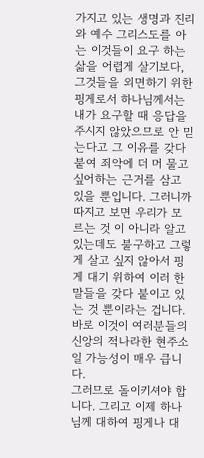가지고 있는 생명과 진리와 예수 그리스도를 아는 이것들이 요구 하는 삶을 어렵게 살기보다, 그것들을 외면하기 위한 핑게로서 하나님께서는 내가 요구할 때 응답을 주시지 않았으므로 안 믿는다고 그 이유를 갖다붙여 죄악에 더 머 물고 싶어하는 근거를 삼고 있을 뿐입니다. 그러니까 따지고 보면 우리가 모르는 것 이 아니라 알고 있는데도 불구하고 그렇게 살고 싶지 않아서 핑게 대기 위하여 이러 한 말들을 갖다 붙이고 있는 것 뿐이라는 겁니다. 바로 이것이 여러분들의 신앙의 적나라한 현주소일 가능성이 매우 큽니다.
그러므로 돌이키셔야 합니다. 그리고 이제 하나님께 대하여 핑게나 대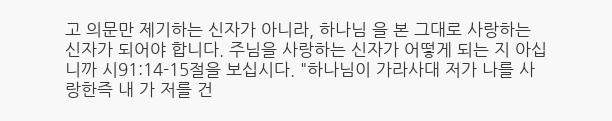고 의문만 제기하는 신자가 아니라, 하나님 을 본 그대로 사랑하는 신자가 되어야 합니다. 주님을 사랑하는 신자가 어떻게 되는 지 아십니까 시91:14-15절을 보십시다. "하나님이 가라사대 저가 나를 사랑한즉 내 가 저를 건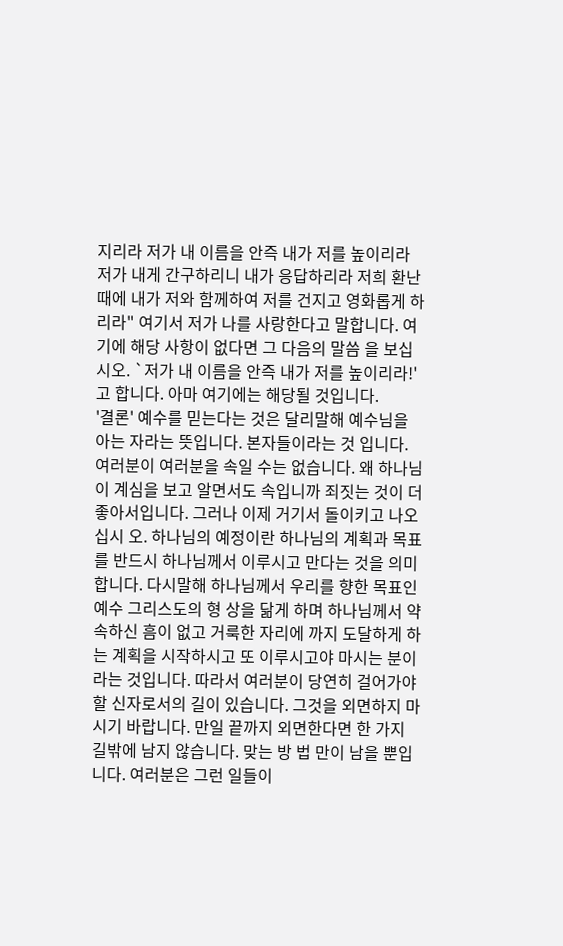지리라 저가 내 이름을 안즉 내가 저를 높이리라 저가 내게 간구하리니 내가 응답하리라 저희 환난 때에 내가 저와 함께하여 저를 건지고 영화롭게 하리라" 여기서 저가 나를 사랑한다고 말합니다. 여기에 해당 사항이 없다면 그 다음의 말씀 을 보십시오. `저가 내 이름을 안즉 내가 저를 높이리라!'고 합니다. 아마 여기에는 해당될 것입니다.
'결론' 예수를 믿는다는 것은 달리말해 예수님을 아는 자라는 뜻입니다. 본자들이라는 것 입니다. 여러분이 여러분을 속일 수는 없습니다. 왜 하나님이 계심을 보고 알면서도 속입니까 죄짓는 것이 더 좋아서입니다. 그러나 이제 거기서 돌이키고 나오십시 오. 하나님의 예정이란 하나님의 계획과 목표를 반드시 하나님께서 이루시고 만다는 것을 의미합니다. 다시말해 하나님께서 우리를 향한 목표인 예수 그리스도의 형 상을 닮게 하며 하나님께서 약속하신 흠이 없고 거룩한 자리에 까지 도달하게 하는 계획을 시작하시고 또 이루시고야 마시는 분이라는 것입니다. 따라서 여러분이 당연히 걸어가야 할 신자로서의 길이 있습니다. 그것을 외면하지 마시기 바랍니다. 만일 끝까지 외면한다면 한 가지 길밖에 남지 않습니다. 맞는 방 법 만이 남을 뿐입니다. 여러분은 그런 일들이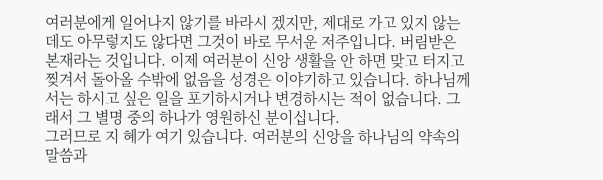여러분에게 일어나지 않기를 바라시 겠지만, 제대로 가고 있지 않는데도 아무렇지도 않다면 그것이 바로 무서운 저주입니다. 버림받은 본재라는 것입니다. 이제 여러분이 신앙 생활을 안 하면 맞고 터지고 찢겨서 돌아올 수밖에 없음을 성경은 이야기하고 있습니다. 하나님께서는 하시고 싶은 일을 포기하시거나 변경하시는 적이 없습니다. 그래서 그 별명 중의 하나가 영원하신 분이십니다.
그러므로 지 혜가 여기 있습니다. 여러분의 신앙을 하나님의 약속의 말씀과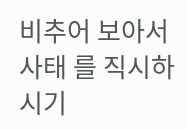비추어 보아서 사태 를 직시하시기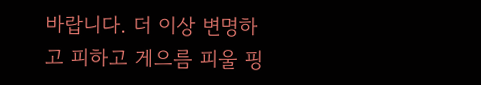바랍니다. 더 이상 변명하고 피하고 게으름 피울 핑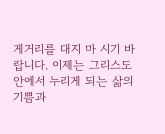게거리를 대지 마 시기 바랍니다. 이제는 그리스도 안에서 누리게 되는 삶의 기쁨과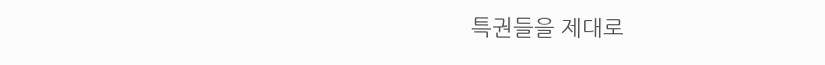특권들을 제대로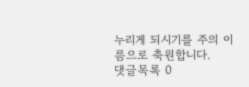누리게 되시기를 주의 이름으로 축원합니다.
댓글목록 0